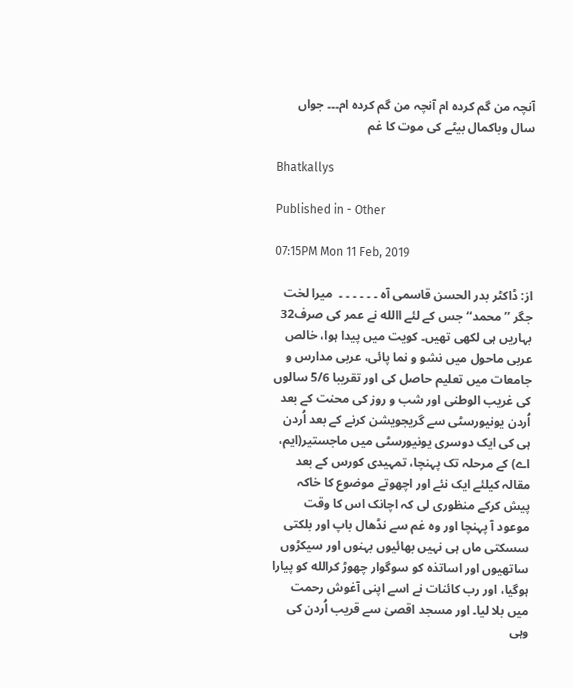آنچہ من گم کردہ ام آنچہ من گم کردہ ام۔۔۔ جواں سال وباکمال بیٹے کی موت کا غم

Bhatkallys

Published in - Other

07:15PM Mon 11 Feb, 2019

از: ڈاکٹر بدر الحسن قاسمی آہ ۔ ۔ ۔ ۔ ۔ ۔  میرا لخت جگر ’’محمد‘‘ جس کے لئے االله نے عمر کی صرف32 بہاریں ہی لکھی تھیں۔ کویت میں پیدا ہوا، خالص عربی ماحول میں نشو و نما پائی، عربی مدارس و جامعات میں تعلیم حاصل کی اور تقریبا 5/6 سالوں کی غریب الوطنی اور شب و روز کی محنت کے بعد اُردن یونیورسٹی سے گریجویشن کرنے کے بعد اُردن ہی کی ایک دوسری یونیورسٹی میں ماجستیر(ایم، اے) کے مرحلہ تک پہنچا، تمہیدی کورس کے بعد مقالہ کیلئے ایک نئے اور اچھوتے موضوع کا خاکہ پیش کرکے منظوری لی کہ اچانک اس کا وقت موعود آ پہنچا اور وہ غم سے نڈھال باپ اور بلکتی سسکتی ماں ہی نہیں بھائیوں بہنوں اور سیکڑوں ساتھیوں اور اساتذہ کو سوگوار چھوڑ کرالله کو پیارا ہوگیا، اور رب کائنات نے اسے اپنی آغوش رحمت میں بلا لیا۔ اور مسجد اقصیٰ سے قریب اُردن کی وہی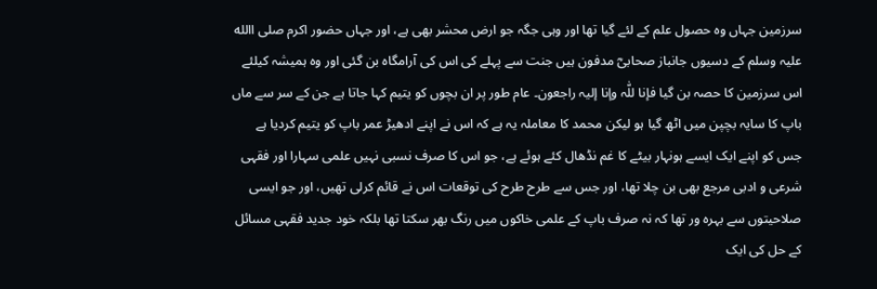سرزمین جہاں وہ حصول علم کے لئے گیا تھا اور وہی جگہ جو ارض محشر بھی ہے، اور جہاں حضور اکرم صلی االله علیہ وسلم کے دسیوں جانباز صحابیؓ مدفون ہیں جنت سے پہلے کی اس کی آرامگاہ بن گئی اور وہ ہمیشہ کیلئے اس سرزمین کا حصہ بن گیا فإنا للّٰہ وإنا إلیہ راجعون۔ عام طور پر ان بچوں کو یتیم کہا جاتا ہے جن کے سر سے ماں باپ کا سایہ بچپن میں اٹھ گیا ہو لیکن محمد کا معاملہ یہ ہے کہ اس نے اپنے ادھیڑ عمر باپ کو یتیم کردیا ہے جس کو اپنے ایک ایسے ہونہار بیٹے کا غم نڈھال کئے ہوئے ہے، جو اس کا صرف نسبی نہیں علمی سہارا اور فقہی شرعی و ادبی مرجع بھی بن چلا تھا، اور جس سے طرح طرح کی توقعات اس نے قائم کرلی تھیں، اور جو ایسی صلاحیتوں سے بہرہ ور تھا کہ نہ صرف باپ کے علمی خاکوں میں رنگ بھر سکتا تھا بلکہ خود جدید فقہی مسائل کے حل کی ایک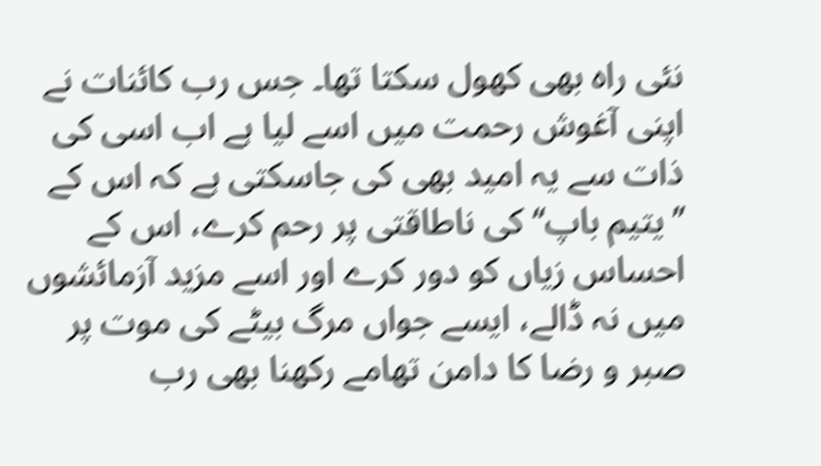نئی راہ بھی کھول سکتا تھا۔ جس رب کائنات نے اپنی آغوش رحمت میں اسے لیا ہے اب اسی کی ذات سے یہ امید بھی کی جاسکتی ہے کہ اس کے ’’یتیم باپ‘‘ کی ناطاقتی پر رحم کرے، اس کے احساس زیاں کو دور کرے اور اسے مزید آزمائشوں میں نہ ڈالے، ایسے جواں مرگ بیٹے کی موت پر صبر و رضا کا دامن تھامے رکھنا بھی رب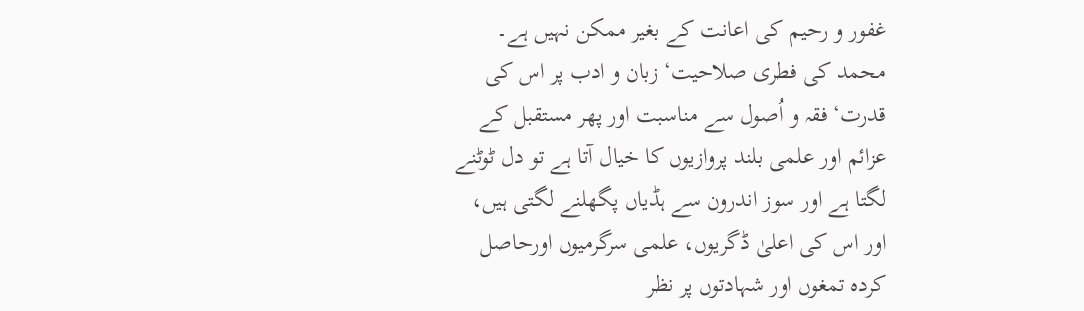غفور و رحیم کی اعانت کے بغیر ممکن نہیں ہے۔ محمد کی فطری صلاحیت‘ زبان و ادب پر اس کی قدرت‘ فقہ و اُصول سے مناسبت اور پھر مستقبل کے عزائم اور علمی بلند پروازیوں کا خیال آتا ہے تو دل ٹوٹنے لگتا ہے اور سوز اندرون سے ہڈیاں پگھلنے لگتی ہیں، اور اس کی اعلیٰ ڈگریوں، علمی سرگرمیوں اورحاصل کردہ تمغوں اور شہادتوں پر نظر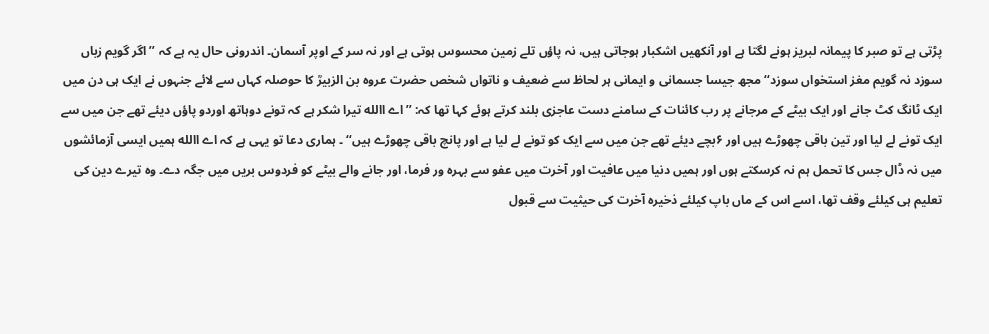پڑتی ہے تو صبر کا پیمانہ لبریز ہونے لگتا ہے اور آنکھیں اشکبار ہوجاتی ہیں، نہ پاؤں تلے زمین محسوس ہوتی ہے اور نہ سر کے اوپر آسمان۔ اندرونی حال یہ ہے کہ ’’اگر گویم زباں سوزد نہ گویم مغز استخواں سوزد‘‘ مجھ جیسا جسمانی و ایمانی ہر لحاظ سے ضعیف و ناتواں شخص حضرت عروہ بن الزبیرؒ کا حوصلہ کہاں سے لائے جنہوں نے ایک ہی دن میں ایک ٹانگ کٹ جانے اور ایک بیٹے کے مرجانے پر رب کائنات کے سامنے دست عاجزی بلند کرتے ہوئے کہا تھا کہ: ’’اے االله تیرا شکر ہے کہ تونے دوہاتھ اوردو پاؤں دیئے تھے جن میں سے ایک تونے لے لیا اور تین باقی چھوڑے ہیں اور ۶بچے دیئے تھے جن میں سے ایک کو تونے لے لیا ہے اور پانچ باقی چھوڑے ہیں‘‘ ۔ ہماری دعا تو یہی ہے کہ اے االله ہمیں ایسی آزمائشوں میں نہ ڈال جس کا تحمل ہم نہ کرسکتے ہوں اور ہمیں دنیا میں عافیت اور آخرت میں عفو سے بہرہ ور فرما، اور جانے والے بیٹے کو فردوس بریں میں جگہ دے۔ وہ تیرے دین کی تعلیم ہی کیلئے وقف تھا، اسے اس کے ماں باپ کیلئے ذخیرہ آخرت کی حیثیت سے قبول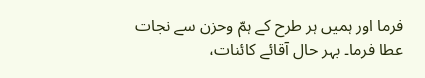فرما اور ہمیں ہر طرح کے ہمّ وحزن سے نجات عطا فرما۔ بہر حال آقائے کائنات،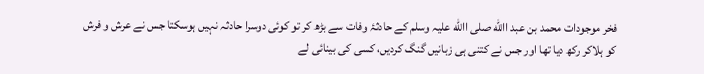فخر موجودات محمد بن عبد االله صلی االله علیہ وسلم کے حادثۂ وفات سے بڑھ کر تو کوئی دوسرا حادثہ نہیں ہوسکتا جس نے عرش و فرش کو ہلاکر رکھ دیا تھا اور جس نے کتنی ہی زبانیں گنگ کردیں، کسی کی بینائی لے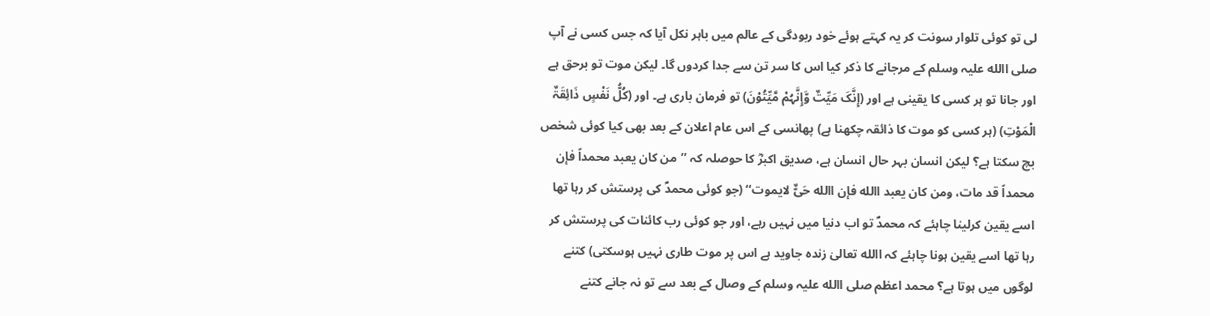لی تو کوئی تلوار سونت کر یہ کہتے ہوئے خود ربودگی کے عالم میں باہر نکل آیا کہ جس کسی نے آپ صلی االله علیہ وسلم کے مرجانے کا ذکر کیا اس کا سر تن سے جدا کردوں گا۔ لیکن موت تو برحق ہے اور جانا تو ہر کسی کا یقینی ہے اور (إِنَّکَ مَیِّتٌ وَّإِنَّہُمْ مَّیِّتُوْنَ) تو فرمان باری ہے۔ اور (کُلُّ نَفْسٍ ذَائِقَۃٌ الْمَوْتِ) (ہر کسی کو موت کا ذائقہ چکھنا ہے) پھانسی کے اس عام اعلان کے بعد بھی کیا کوئی شخص بچ سکتا ہے؟ لیکن انسان بہر حال انسان ہے، صدیق اکبرؓ کا حوصلہ کہ ’’من کان یعبد محمداً فإن محمداً قد مات، ومن کان یعبد االله فإن االله حَیٌّ لایموت‘‘ (جو کوئی محمدؐ کی پرستش کر رہا تھا اسے یقین کرلینا چاہئے کہ محمدؐ تو اب دنیا میں نہیں رہے، اور جو کوئی رب کائنات کی پرستش کر رہا تھا اسے یقین ہونا چاہئے کہ االله تعالیٰ زندہ جاوید ہے اس پر موت طاری نہیں ہوسکتی) کتنے لوگوں میں ہوتا ہے؟ محمد اعظم صلی االله علیہ وسلم کے وصال کے بعد سے تو نہ جانے کتنے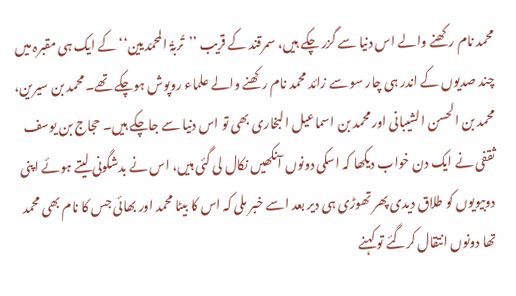محمد نام رکھنے والے اس دنیا سے گزر چکے ہیں، سمرقند کے قریب ’’تُربۃُ المحمّدیین‘‘ کے ایک ہی مقبرہ میں چند صدیوں کے اندر ہی چار سو سے زائد محمد نام رکھنے والے علماء روپوش ہوچکے تھے۔ محمد بن سیرین، محمد بن الحسن الشیبانی اور محمد بن اسماعیل البخاری بھی تو اس دنیا سے جاچکے ہیں۔ حجاج بن یوسف ثقفی نے ایک دن خواب دیکھا کہ اسکی دونوں آنکھیں نکال لی گئی ہیں، اس نے بدشگونی لیتے ہوئے اپنی دوبیویوں کو طلاق دیدی پھر تھوڑی ہی دیر بعد اسے خبر ملی کہ اس کا بیٹا محمد اور بھائی جس کا نام بھی محمد تھا دونوں انتقال کرگئے تو کہنے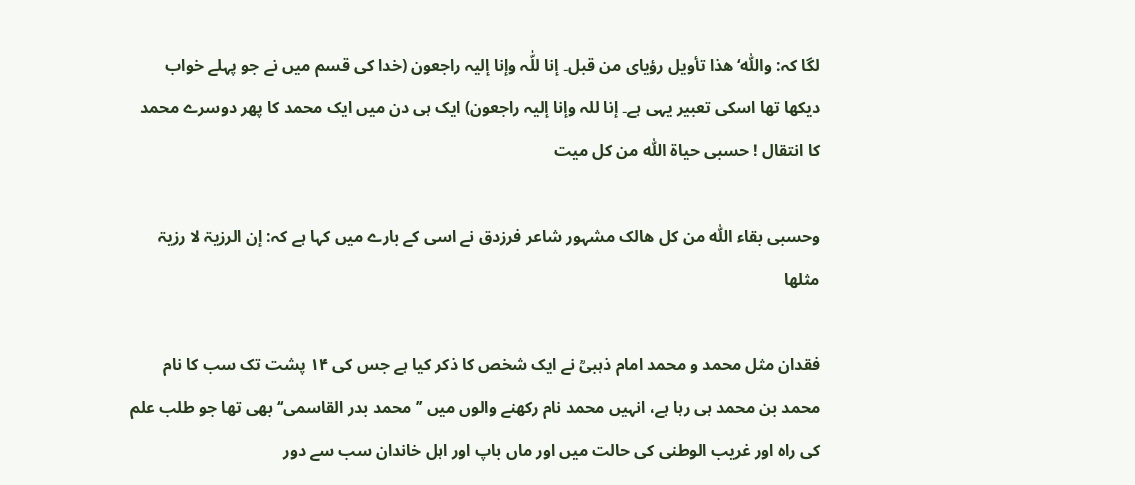لگا کہ: واللّٰہ‘ ھذا تأویل رؤیای من قبل۔ إنا للّٰہ وإنا إلیہ راجعون (خدا کی قسم میں نے جو پہلے خواب دیکھا تھا اسکی تعبیر یہی ہے۔ إنا للہ وإنا إلیہ راجعون) ایک ہی دن میں ایک محمد کا پھر دوسرے محمد کا انتقال ! حسبی حیاۃ اللّٰہ من کل میت

وحسبی بقاء اللّٰہ من کل ھالک مشہور شاعر فرزدق نے اسی کے بارے میں کہا ہے کہ: إن الرزیۃ لا رزیۃ مثلھا

فقدان مثل محمد و محمد امام ذہبیؒ نے ایک شخص کا ذکر کیا ہے جس کی ۱۴ پشت تک سب کا نام محمد بن محمد ہی رہا ہے، انہیں محمد نام رکھنے والوں میں ’’محمد بدر القاسمی‘‘ بھی تھا جو طلب علم کی راہ اور غریب الوطنی کی حالت میں اور ماں باپ اور اہل خاندان سب سے دور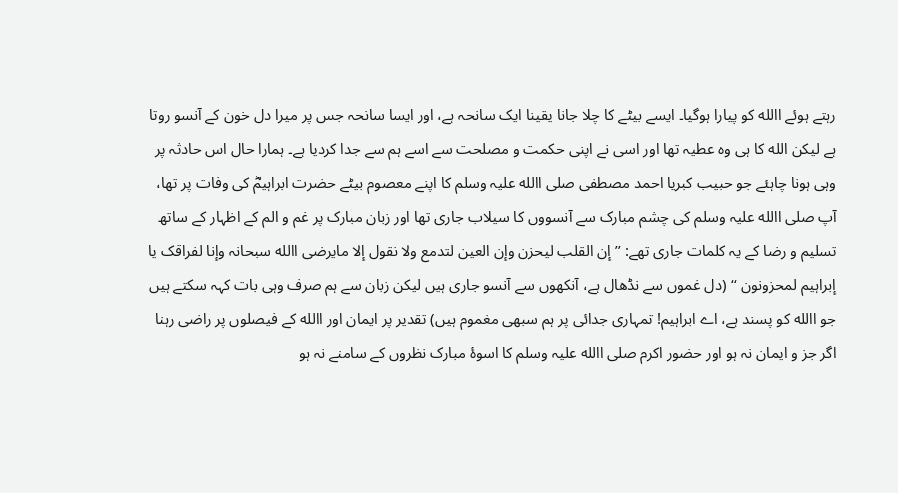رہتے ہوئے االله کو پیارا ہوگیا۔ ایسے بیٹے کا چلا جانا یقینا ایک سانحہ ہے، اور ایسا سانحہ جس پر میرا دل خون کے آنسو روتا ہے لیکن الله کا ہی وہ عطیہ تھا اور اسی نے اپنی حکمت و مصلحت سے اسے ہم سے جدا کردیا ہے۔ ہمارا حال اس حادثہ پر وہی ہونا چاہئے جو حبیب کبریا احمد مصطفی صلی االله علیہ وسلم کا اپنے معصوم بیٹے حضرت ابراہیمؓ کی وفات پر تھا، آپ صلی االله علیہ وسلم کی چشم مبارک سے آنسووں کا سیلاب جاری تھا اور زبان مبارک پر غم و الم کے اظہار کے ساتھ تسلیم و رضا کے یہ کلمات جاری تھے: ’’ إن القلب لیحزن وإن العین لتدمع ولا نقول إلا مایرضی االله سبحانہ وإنا لفراقک یا إبراہیم لمحزونون ‘‘ (دل غموں سے نڈھال ہے، آنکھوں سے آنسو جاری ہیں لیکن زبان سے ہم صرف وہی بات کہہ سکتے ہیں جو االله کو پسند ہے، اے ابراہیم! تمہاری جدائی پر ہم سبھی مغموم ہیں) تقدیر پر ایمان اور االله کے فیصلوں پر راضی رہنا اگر جز و ایمان نہ ہو اور حضور اکرم صلی االله علیہ وسلم کا اسوۂ مبارک نظروں کے سامنے نہ ہو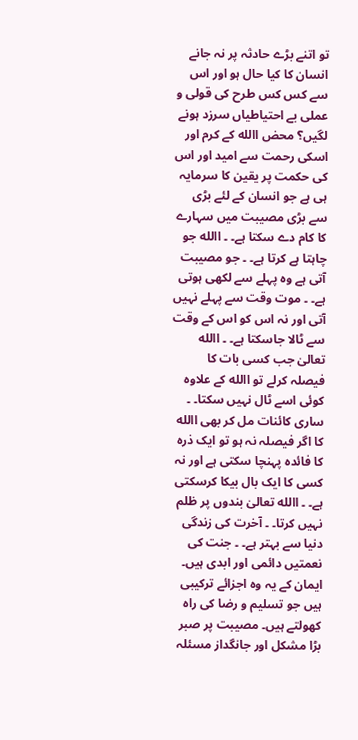تو اتنے بڑے حادثہ پر نہ جانے انسان کا کیا حال ہو اور اس سے کس کس طرح کی قولی و عملی بے احتیاطیاں سرزد ہونے لگیں؟ محض االله کے کرم اور اسکی رحمت سے امید اور اس کی حکمت پر یقین کا سرمایہ ہی ہے جو انسان کے لئے بڑی سے بڑی مصیبت میں سہارے کا کام دے سکتا ہے۔ ۔ االله جو چاہتا ہے کرتا ہے۔ ۔ جو مصیبت آتی ہے وہ پہلے سے لکھی ہوتی ہے۔ ۔ موت وقت سے پہلے نہیں آتی اور نہ اس کو اس کے وقت سے ٹالا جاسکتا ہے۔ ۔ االله تعالیٰ جب کسی بات کا فیصلہ کرلے تو االله کے علاوہ کوئی اسے ٹال نہیں سکتا۔ ۔ ساری کائنات مل کر بھی االله کا اگر فیصلہ نہ ہو تو ایک ذرہ کا فائدہ پہنچا سکتی ہے اور نہ کسی کا ایک بال بیکا کرسکتی ہے۔ ۔ االله تعالیٰ بندوں پر ظلم نہیں کرتا۔ ۔ آخرت کی زندگی دنیا سے بہتر ہے۔ ۔ جنت کی نعمتیں دائمی اور ابدی ہیں۔ ایمان کے یہ وہ اجزائے ترکیبی ہیں جو تسلیم و رضا کی راہ کھولتے ہیں۔ مصیبت پر صبر بڑا مشکل اور جانگداز مسئلہ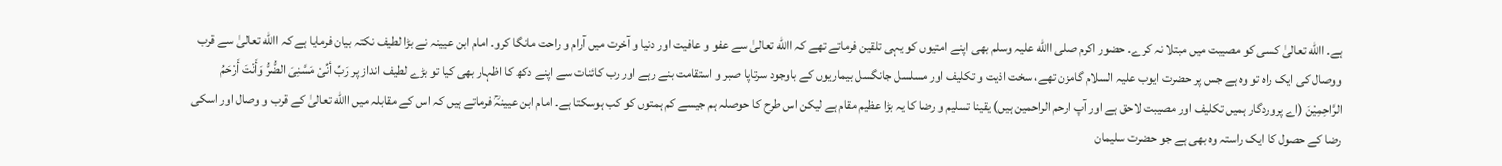ہے۔ االله تعالیٰ کسی کو مصیبت میں مبتلا نہ کرے۔ حضور اکرم صلی االله علیہ وسلم بھی اپنے امتیوں کو یہی تلقین فرماتے تھے کہ االله تعالیٰ سے عفو و عافیت اور دنیا و آخرت میں آرام و راحت مانگا کرو۔ امام ابن عیینہ نے بڑا لطیف نکتہ بیان فرمایا ہے کہ االله تعالیٰ سے قرب ووصال کی ایک راہ تو وہ ہے جس پر حضرت ایوب علیہ السلام گامزن تھے، سخت اذیت و تکلیف اور مسلسل جانگسل بیماریوں کے باوجود سرتاپا صبر و استقامت بنے رہے اور رب کائنات سے اپنے دکھ کا اظہار بھی کیا تو بڑے لطیف انداز پر رَبِّ أنِّیْ مَسَّنِیَ الضُّرُّ وَأَنْتَ أَرْحَمُ الرَّاحِمِیْنَ (اے پروردگار ہمیں تکلیف اور مصیبت لاحق ہے اور آپ ارحم الراحمین ہیں) یقینا تسلیم و رضا کا یہ بڑا عظیم مقام ہے لیکن اس طرح کا حوصلہ ہم جیسے کم ہمتوں کو کب ہوسکتا ہے۔ امام ابن عیینہؒ فرماتے ہیں کہ اس کے مقابلہ میں االله تعالیٰ کے قرب و وصال اور اسکی رضا کے حصول کا ایک راستہ وہ بھی ہے جو حضرت سلیمان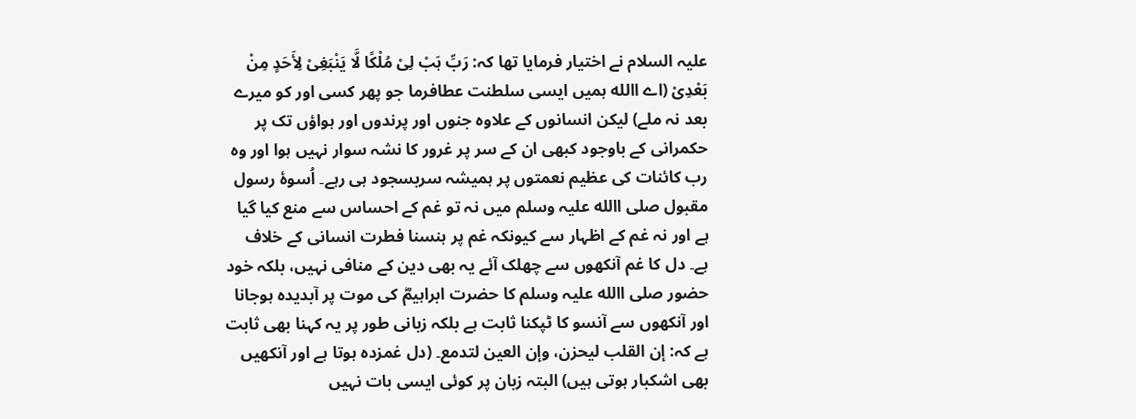علیہ السلام نے اختیار فرمایا تھا کہ: رَبِّ ہَبْ لِیْ مُلْکًا لَّا یَنْبَغِیْ لِأَحَدٍ مِنْ بَعْدِیْ (اے االله ہمیں ایسی سلطنت عطافرما جو پھر کسی اور کو میرے بعد نہ ملے) لیکن انسانوں کے علاوہ جنوں اور پرندوں اور ہواؤں تک پر حکمرانی کے باوجود کبھی ان کے سر پر غرور کا نشہ سوار نہیں ہوا اور وہ رب کائنات کی عظیم نعمتوں پر ہمیشہ سربسجود ہی رہے۔ اُسوۂ رسول مقبول صلی االله علیہ وسلم میں نہ تو غم کے احساس سے منع کیا گیا ہے اور نہ غم کے اظہار سے کیونکہ غم پر ہنسنا فطرت انسانی کے خلاف ہے۔ دل کا غم آنکھوں سے چھلک آئے یہ بھی دین کے منافی نہیں، بلکہ خود حضور صلی االله علیہ وسلم کا حضرت ابراہیمؓ کی موت پر آبدیدہ ہوجانا اور آنکھوں سے آنسو کا ٹپکنا ثابت ہے بلکہ زبانی طور پر یہ کہنا بھی ثابت ہے کہ: إن القلب لیحزن، وإن العین لتدمع۔ (دل غمزدہ ہوتا ہے اور آنکھیں بھی اشکبار ہوتی ہیں) البتہ زبان پر کوئی ایسی بات نہیں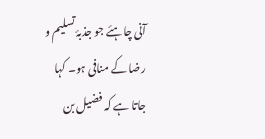آنی چاہئے جو جذبۂ تسلیم و رضا کے منافی ہو۔ کہا جاتا ہے کہ فضیل بن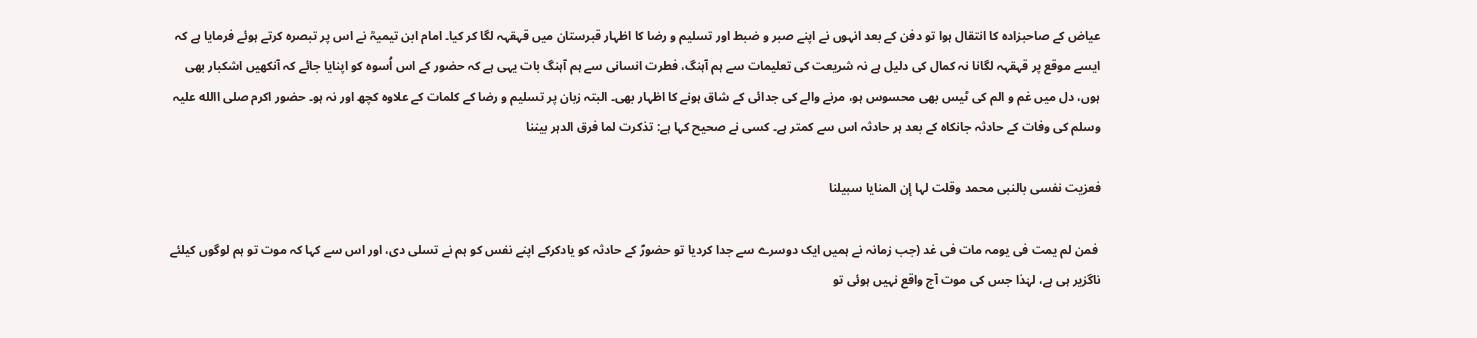عیاض کے صاحبزادہ کا انتقال ہوا تو دفن کے بعد انہوں نے اپنے صبر و ضبط اور تسلیم و رضا کا اظہار قبرستان میں قہقہہ لگا کر کیا۔ امام ابن تیمیہؒ نے اس پر تبصرہ کرتے ہوئے فرمایا ہے کہ ایسے موقع پر قہقہہ لگانا نہ کمال کی دلیل ہے نہ شریعت کی تعلیمات سے ہم آہنگ، فطرت انسانی سے ہم آہنگ بات یہی ہے کہ حضور کے اس اُسوہ کو اپنایا جائے کہ آنکھیں اشکبار بھی ہوں، دل میں غم و الم کی ٹیس بھی محسوس ہو، مرنے والے کی جدائی کے شاق ہونے کا اظہار بھی۔ البتہ زبان پر تسلیم و رضا کے کلمات کے علاوہ کچھ اور نہ ہو۔ حضور اکرم صلی االله علیہ وسلم کی وفات کے حادثہ جانکاہ کے بعد ہر حادثہ اس سے کمتر ہے۔ کسی نے صحیح کہا ہے: تذکرت لما فرق الدہر بیننا

فعزیت نفسی بالنبی محمد وقلت لہا إن المنایا سبیلنا

 فمن لم یمت فی یومہ مات فی غد (جب زمانہ نے ہمیں ایک دوسرے سے جدا کردیا تو حضورؐ کے حادثہ کو یادکرکے اپنے نفس کو ہم نے تسلی دی، اور اس سے کہا کہ موت تو ہم لوگوں کیلئے ناگزیر ہی ہے، لہٰذا جس کی موت آج واقع نہیں ہوئی تو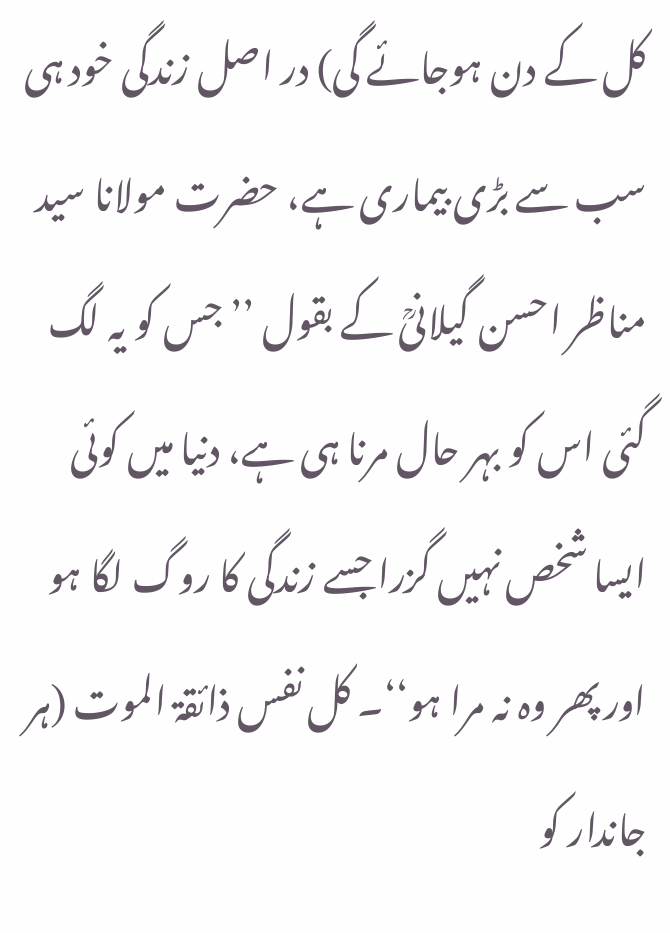کل کے دن ہوجائے گی) در اصل زندگی خود ہی سب سے بڑی بیماری ہے، حضرت مولانا سید مناظر احسن گیلانیؒ کے بقول ’’جس کو یہ لگ گئی اس کو بہر حال مرنا ہی ہے، دنیا میں کوئی ایسا شخص نہیں گزرا جسے زندگی کا روگ لگا ہو اور پھر وہ نہ مرا ہو‘‘۔ کل نفس ذائقۃ الموت (ہر جاندار کو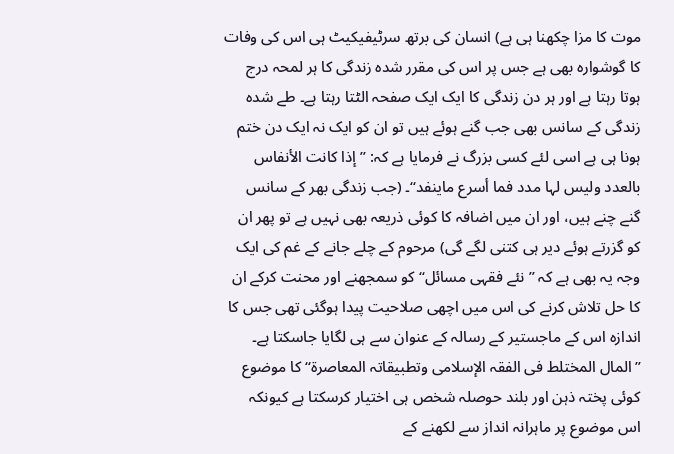موت کا مزا چکھنا ہی ہے) انسان کی برتھ سرٹیفیکیٹ ہی اس کی وفات کا گوشوارہ بھی ہے جس پر اس کی مقرر شدہ زندگی کا ہر لمحہ درج ہوتا رہتا ہے اور ہر دن زندگی کا ایک ایک صفحہ الٹتا رہتا ہے۔ طے شدہ زندگی کے سانس بھی جب گنے ہوئے ہیں تو ان کو ایک نہ ایک دن ختم ہونا ہی ہے اسی لئے کسی بزرگ نے فرمایا ہے کہ: ’’إذا کانت الأنفاس بالعدد ولیس لہا مدد فما أسرع ماینفد‘‘۔ (جب زندگی بھر کے سانس گنے چنے ہیں، اور ان میں اضافہ کا کوئی ذریعہ بھی نہیں ہے تو پھر ان کو گزرتے ہوئے دیر ہی کتنی لگے گی) مرحوم کے چلے جانے کے غم کی ایک وجہ یہ بھی ہے کہ ’’نئے فقہی مسائل‘‘ کو سمجھنے اور محنت کرکے ان کا حل تلاش کرنے کی اس میں اچھی صلاحیت پیدا ہوگئی تھی جس کا اندازہ اس کے ماجستیر کے رسالہ کے عنوان سے ہی لگایا جاسکتا ہے۔ ’’المال المختلط فی الفقہ الإسلامی وتطبیقاتہ المعاصرۃ‘‘ کا موضوع کوئی پختہ ذہن اور بلند حوصلہ شخص ہی اختیار کرسکتا ہے کیونکہ اس موضوع پر ماہرانہ انداز سے لکھنے کے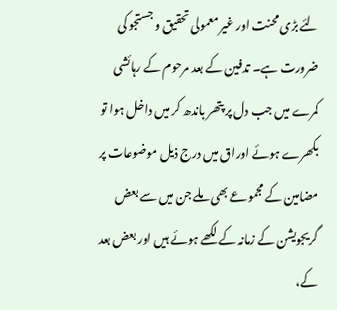لئے بڑی محنت اور غیر معمولی تحقیق و جستجو کی ضرورت ہے۔ تدفین کے بعد مرحوم کے رہائشی کمرے میں جب دل پر پتھر باندھ کر میں داخل ہوا تو بکھرے ہوئے اوراق میں درج ذیل موضوعات پر مضامین کے مجموعے بھی ملے جن میں سے بعض گریجویشن کے زمانہ کے لکھے ہوئے ہیں اور بعض بعد کے،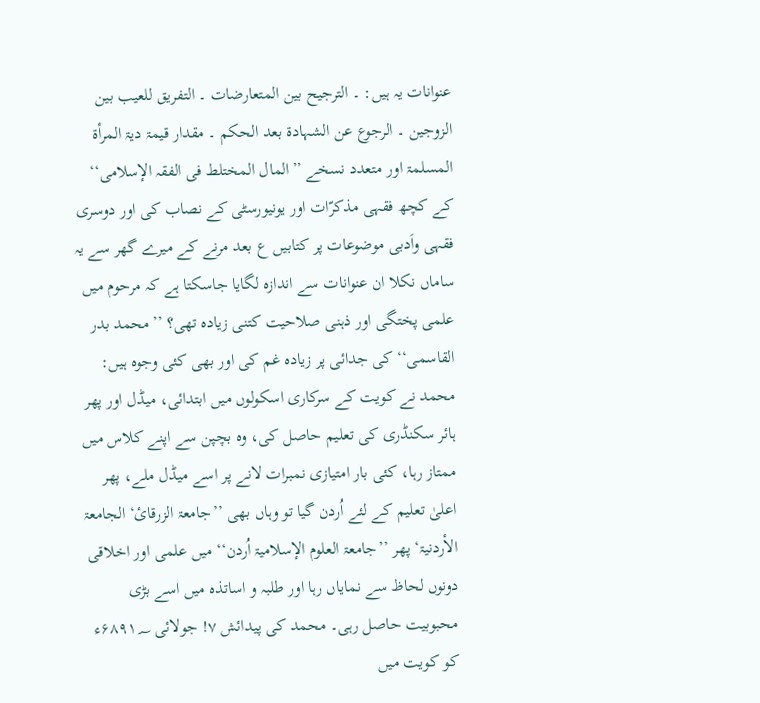عنوانات یہ ہیں: ۔ الترجیح بین المتعارضات ۔ التفریق للعیب بین الزوجین ۔ الرجوع عن الشہادۃ بعد الحکم ۔ مقدار قیمۃ دیۃ المرأۃ المسلمۃ اور متعدد نسخے ’’المال المختلط فی الفقہ الإسلامی‘‘ کے کچھ فقہی مذکرّات اور یونیورسٹی کے نصاب کی اور دوسری فقہی واَدبی موضوعات پر کتابیں ع بعد مرنے کے میرے گھر سے یہ ساماں نکلا ان عنوانات سے اندازہ لگایا جاسکتا ہے کہ مرحوم میں علمی پختگی اور ذہنی صلاحیت کتنی زیادہ تھی؟ ’’محمد بدر القاسمی‘‘ کی جدائی پر زیادہ غم کی اور بھی کئی وجوہ ہیں: محمد نے کویت کے سرکاری اسکولوں میں ابتدائی، میڈل اور پھر ہائر سکنڈری کی تعلیم حاصل کی، وہ بچپن سے اپنے کلاس میں ممتاز رہا، کئی بار امتیازی نمبرات لانے پر اسے میڈل ملے، پھر اعلیٰ تعلیم کے لئے اُردن گیا تو وہاں بھی ’’جامعۃ الزرقائ‘ الجامعۃ الأردنیۃ‘ پھر ’’جامعۃ العلوم الإسلامیۃ اُردن‘‘ میں علمی اور اخلاقی دونوں لحاظ سے نمایاں رہا اور طلبہ و اساتذہ میں اسے بڑی محبوبیت حاصل رہی۔ محمد کی پیدائش ۷! جولائی ۶۸۹۱؁ء کو کویت میں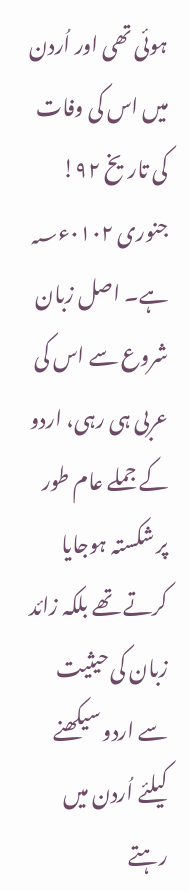ہوئی تھی اور اُردن میں اس کی وفات کی تاریخ ۹۲! جنوری ۰۱۰۲ء؁ ہے۔ اصل زبان شروع سے اس کی عربی ہی رہی، اردو کے جملے عام طور پر شکستہ ہوجایا کرتے تھے بلکہ زائد زبان کی حیثیت سے اردو سیکھنے کیلئے اُردن میں رہتے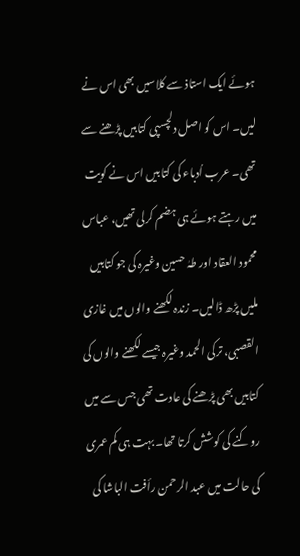ہوئے ایک استاذ سے کلاسیں بھی اس نے لیں۔ اس کو اصل دلچسپی کتابیں پڑھنے سے تھی۔ عرب اُدباء کی کتابیں اس نے کویت میں رہتے ہوئے ہی ہضم کرلی تھیں، عباس محمود العقاد اور طہٰ حسین وغیرہ کی جو کتابیں ملیں پڑھ ڈالیں۔ زندہ لکھنے والوں میں غازی القصبی، ترکی الحمد وغیرہ جیسے لکھنے والوں کی کتابیں بھی پڑھنے کی عادت تھی جس سے میں روکنے کی کوشش کرتا تھا۔ بہت ہی کم عمری کی حالت میں عبد الرحمن رأفت الباشا کی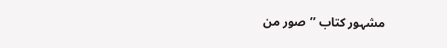مشہور کتاب ’’صور من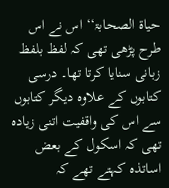حیاۃ الصحابۃ‘‘ اس نے اس طرح پڑھی تھی کہ لفظ بلفظ زبانی سنایا کرتا تھا۔ درسی کتابوں کے علاوہ دیگر کتابوں سے اس کی واقفیت اتنی زیادہ تھی کہ اسکول کے بعض اساتذہ کہتے تھے کہ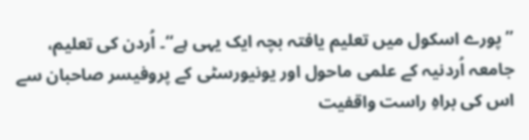’’پورے اسکول میں تعلیم یافتہ بچہ ایک یہی ہے‘‘۔ اُردن کی تعلیم، جامعہ اُردنیہ کے علمی ماحول اور یونیورسٹی کے پروفیسر صاحبان سے اس کی براہِ راست واقفیت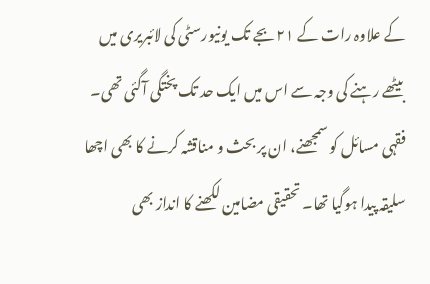کے علاوہ رات کے ۲۱ بجے تک یونیورسٹی کی لائبریری میں بیٹھے رہنے کی وجہ سے اس میں ایک حد تک پختگی آگئی تھی۔ فقہی مسائل کو سمجھنے، ان پر بحث و مناقشہ کرنے کا بھی اچھا سلیقہ پیدا ہوگیا تھا۔ تحقیقی مضامین لکھنے کا انداز بھی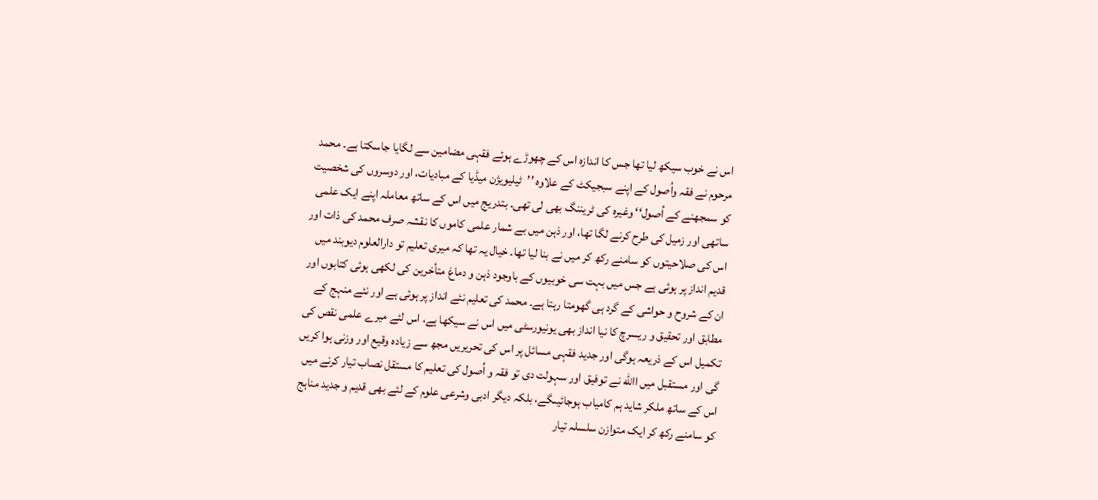اس نے خوب سیکھ لیا تھا جس کا اندازہ اس کے چھوڑے ہوئے فقہی مضامین سے لگایا جاسکتا ہے۔ محمد مرحوم نے فقہ واُصول کے اپنے سبجیکٹ کے علاوہ ’’ٹیلیویژن میڈیا کے مبادیات، اور دوسروں کی شخصیت کو سمجھنے کے اُصول‘‘ وغیرہ کی ٹریننگ بھی لی تھی۔ بتدریج میں اس کے ساتھ معاملہ اپنے ایک علمی ساتھی اور زمیل کی طرح کرنے لگا تھا، اور ذہن میں بے شمار علمی کاموں کا نقشہ صرف محمد کی ذات اور اس کی صلاحیتوں کو سامنے رکھ کر میں نے بنا لیا تھا۔ خیال یہ تھا کہ میری تعلیم تو دارالعلوم دیوبند میں قدیم انداز پر ہوئی ہے جس میں بہت سی خوبیوں کے باوجود ذہن و دماغ متأخرین کی لکھی ہوئی کتابوں اور ان کے شروح و حواشی کے گرد ہی گھومتا رہتا ہے۔ محمد کی تعلیم نئے انداز پر ہوئی ہے اور نئے منہج کے مطابق اور تحقیق و ریسرچ کا نیا انداز بھی یونیورسٹی میں اس نے سیکھا ہے، اس لئے میرے علمی نقص کی تکمیل اس کے ذریعہ ہوگی اور جدید فقہی مسائل پر اس کی تحریریں مجھ سے زیادہ وقیع اور وزنی ہوا کریں گی اور مستقبل میں االله نے توفیق اور سہولت دی تو فقہ و اُصول کی تعلیم کا مستقل نصاب تیار کرنے میں اس کے ساتھ ملکر شاید ہم کامیاب ہوجائیںگے، بلکہ دیگر ادبی وشرعی علوم کے لئے بھی قدیم و جدید مناہج کو سامنے رکھ کر ایک متوازن سلسلہ تیار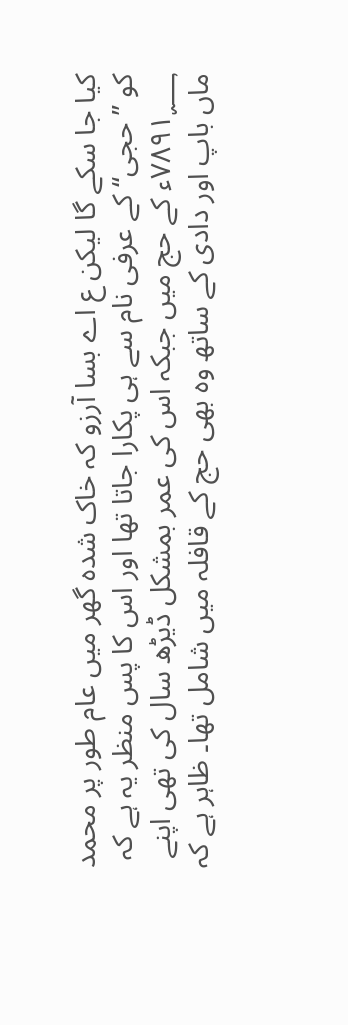کیا جا سکے گا لیکن ع اے بسا آرزو کہ خاک شدہ گھر میں عام طور پر محمد کو ’’حجی‘‘ کے عرفی نام سے ہی پکارا جاتا تھا اور اس کا پس منظر یہ ہے کہ ۷۸۹۱؁ء کے حج میں جبکہ اس کی عمر بمشکل ڈیڑھ سال کی تھی اپنے ماں باپ اور دادی کے ساتھ وہ بھی حج کے قافلہ میں شامل تھا۔ ظاہر ہے کہ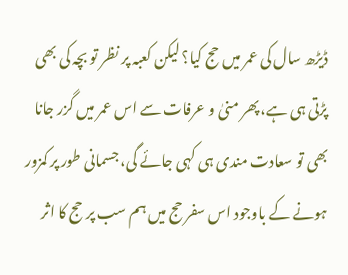ڈیڑھ سال کی عمر میں حج کیا؟ لیکن کعبہ پر نظر تو بچہ کی بھی پڑتی ہی ہے، پھر منیٰ و عرفات سے اس عمر میں گزر جانا بھی تو سعادت مندی ہی کہی جائے گی، جسمانی طور پر کمزور ہونے کے باوجود اس سفر حج میں ہم سب پر حج کا اثر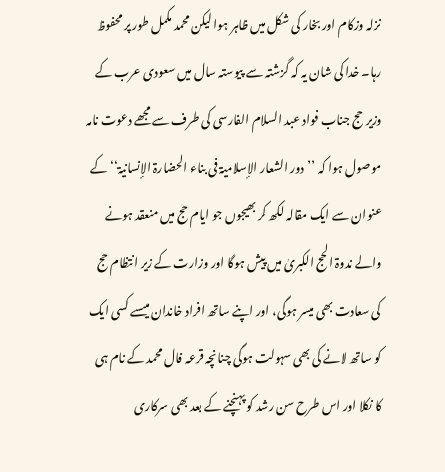نزلہ وزکام اور بخار کی شکل میں ظاہر ہوا لیکن محمد مکمل طور پر محفوظ رہا۔ خدا کی شان یہ کہ گزشتہ سے پیوستہ سال میں سعودی عرب کے وزیر حج جناب فواد عبد السلام الفارسی کی طرف سے مجھے دعوت نامہ موصول ہوا کہ ’’دور الشعار الإسلامیۃ فی بناء الحضارۃ الإنسانیۃ‘‘ کے عنوان سے ایک مقالہ لکھ کر بھیجوں جو ایام حج میں منعقد ہونے والے ندوۃ الحج الکبریٰ میں پیش ہوگا اور وزارت کے زیر انتظام حج کی سعادت بھی میسر ہوگی، اور اپنے ساتھ افراد خاندان میںسے کسی ایک کو ساتھ لانے کی بھی سہولت ہوگی چنانچہ قرعہ فال محمد کے نام ہی کا نکلا اور اس طرح سن رشد کو پہنچنے کے بعد بھی سرکاری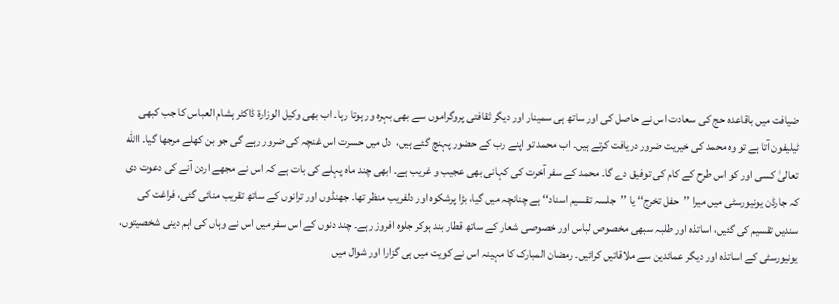ضیافت میں باقاعدہ حج کی سعادت اس نے حاصل کی اور ساتھ ہی سمینار اور دیگر ثقافتی پروگراموں سے بھی بہرہ ور ہوتا رہا۔ اب بھی وکیل الوزارۃ ڈاکٹر ہشام العباس کا جب کبھی ٹیلیفون آتا ہے تو وہ محمد کی خیریت ضرور دریافت کرتے ہیں۔ اب محمد تو اپنے رب کے حضور پہنچ گئے ہیں،  دل میں حسرت اس غنچہ کی ضرور رہے گی جو بن کھلے مرجھا گیا۔ االله تعالیٰ کسی اور کو اس طرح کے کام کی توفیق دے گا۔ محمد کے سفر آخرت کی کہانی بھی عجیب و غریب ہے۔ ابھی چند ماہ پہلے کی بات ہے کہ اس نے مجھے اردن آنے کی دعوت دی کہ جارڈن یونیورسٹی میں میرا ’’حفل تخرج‘‘ یا ’’جلسہ تقسیم اسناد‘‘ ہے چنانچہ میں گیا، بڑا پرشکوہ اور دلفریب منظر تھا۔ جھنڈوں اور ترانوں کے ساتھ تقریب منائی گئی، فراغت کی سندیں تقسیم کی گئیں، اساتذہ اور طلبہ سبھی مخصوص لباس اور خصوصی شعار کے ساتھ قطار بند ہوکر جلوہ افروز رہے۔ چند دنوں کے اس سفر میں اس نے وہاں کی اہم دینی شخصیتوں، یونیورسٹی کے اساتذہ اور دیگر عمائدین سے ملاقاتیں کرائیں۔ رمضان المبارک کا مہینہ اس نے کویت میں ہی گزارا اور شوال میں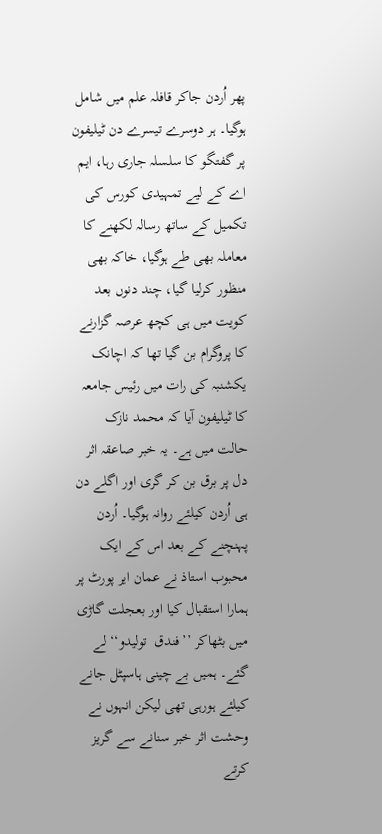پھر اُردن جاکر قافلہ علم میں شامل ہوگیا۔ ہر دوسرے تیسرے دن ٹیلیفون پر گفتگو کا سلسلہ جاری رہا، ایم اے کے لیے تمہیدی کورس کی تکمیل کے ساتھ رسالہ لکھنے کا معاملہ بھی طے ہوگیا، خاکہ بھی منظور کرلیا گیا، چند دنوں بعد کویت میں ہی کچھ عرصہ گزارنے کا پروگرام بن گیا تھا کہ اچانک یکشنبہ کی رات میں رئیس جامعہ کا ٹیلیفون آیا کہ محمد نازک حالت میں ہے۔ یہ خبر صاعقہ اثر دل پر برق بن کر گری اور اگلے دن ہی اُردن کیلئے روانہ ہوگیا۔ اُردن پہنچنے کے بعد اس کے ایک محبوب استاذ نے عمان ایر پورٹ پر ہمارا استقبال کیا اور بعجلت گاڑی میں بٹھاکر ’’فندق  تولیدو‘‘ لے گئے۔ ہمیں بے چینی ہاسپٹل جانے کیلئے ہورہی تھی لیکن انہوں نے وحشت اثر خبر سنانے سے گریز کرتے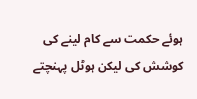ہوئے حکمت سے کام لینے کی کوشش کی لیکن ہوٹل پہنچتے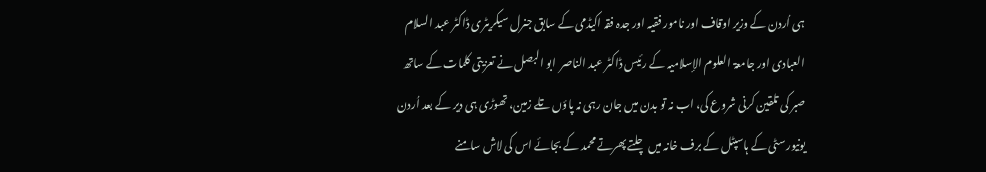ہی اُردن کے وزیر اوقاف اور نامور فقیہ اور جدہ فقہ اکیڈمی کے سابق جنرل سیکریٹری ڈاکٹر عبد السلام العبادی اور جامعۃ العلوم الإسلامیہ کے رئیس ڈاکٹر عبد الناصر  ابو البصل نے تعزیتی کلمات کے ساتھ صبر کی تلقین کرنی شروع کی، اب نہ تو بدن میں جان رہی نہ پاؤں تلے زمین، تھوڑی ہی دیر کے بعد اُردن یونیورسٹی کے ہاسپٹل کے برف خانہ میں چلتے پھرتے محمد کے بجائے اس کی لاش سامنے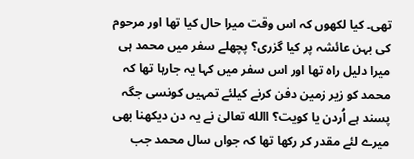تھی۔ کیا لکھوں کہ اس وقت میرا حال کیا تھا اور مرحوم کی بہن عائشہ پر کیا گزری؟ پچھلے سفر میں محمد ہی میرا دلیل راہ تھا اور اس سفر میں کہا یہ جارہا تھا کہ محمد کو زیر زمین دفن کرنے کیلئے تمہیں کونسی جگہ پسند ہے اُردن یا کویت؟ االله تعالیٰ نے یہ دن دیکھنا بھی میرے لئے مقدر کر رکھا تھا کہ جواں سال محمد جب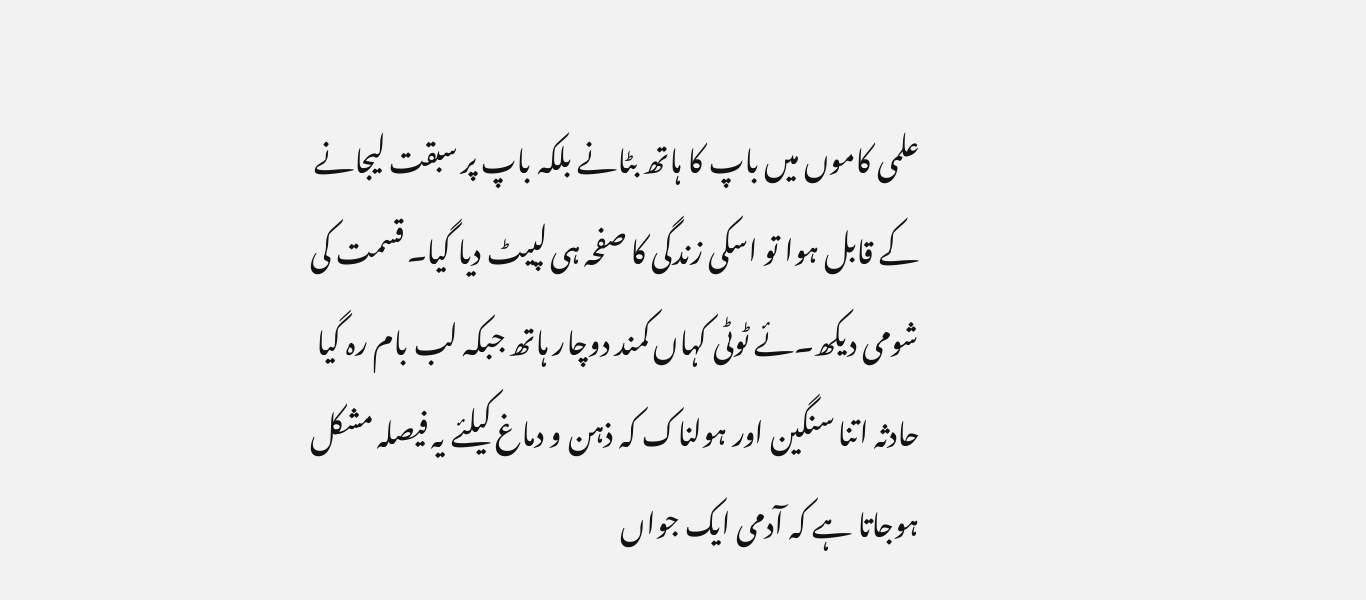علمی کاموں میں باپ کا ہاتھ بٹانے بلکہ باپ پر سبقت لیجانے کے قابل ہوا تو اسکی زندگی کا صفحہ ہی لپیٹ دیا گیا۔ قسمت کی شومی دیکھ۔ئے ٹوٹی کہاں کمند دوچار ہاتھ جبکہ لب بام رہ گیا حادثہ اتنا سنگین اور ہولناک کہ ذہن و دماغ کیلئے یہ فیصلہ مشکل ہوجاتا ہے کہ آدمی ایک جواں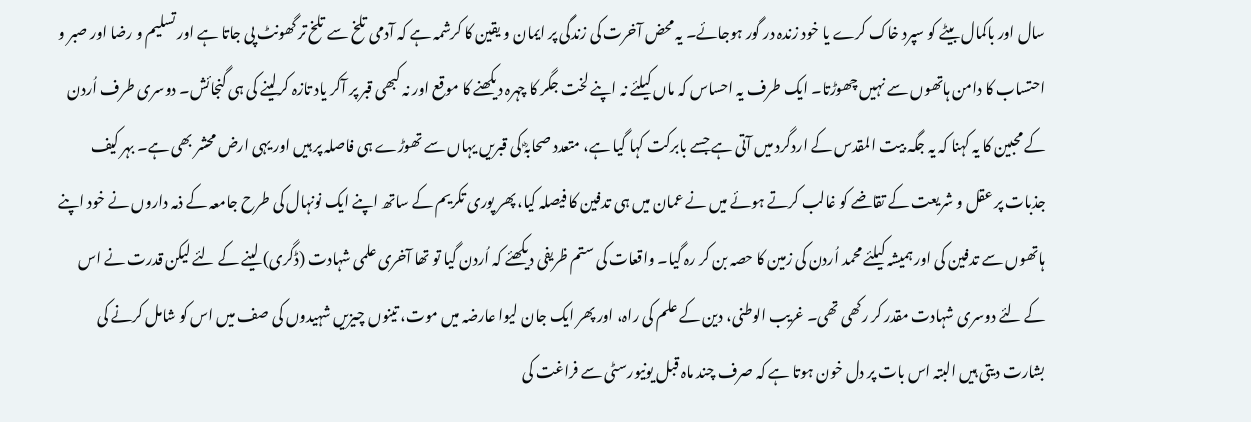سال اور باکمال بیٹے کو سپرد خاک کرے یا خود زندہ در گور ہوجائے۔ یہ محض آخرت کی زندگی پر ایمان و یقین کا کرشمہ ہے کہ آدمی تلخ سے تلخ تر گھونٹ پی جاتا ہے اور تسلیم و رضا اور صبر و احتساب کا دامن ہاتھوں سے نہیں چھوڑتا۔ ایک طرف یہ احساس کہ ماں کیلئے نہ اپنے لخت جگر کا چہرہ دیکھنے کا موقع اور نہ کبھی قبر پر آکر یاد تازہ کرلینے کی ہی گنجائش۔ دوسری طرف اُردن کے محبین کا یہ کہنا کہ یہ جگہ بیت المقدس کے اردگرد میں آتی ہے جسے بابرکت کہا گیا ہے، متعدد صحابہؓ کی قبریں یہاں سے تھوڑے ہی فاصلہ پر ہیں اور یہی ارض محشر بھی ہے۔ بہر کیف جذبات پر عقل و شریعت کے تقاضے کو غالب کرتے ہوئے میں نے عمان میں ہی تدفین کا فیصلہ کیا، پھر پوری تکریم کے ساتھ اپنے ایک نونہال کی طرح جامعہ کے ذمہ داروں نے خود اپنے ہاتھوں سے تدفین کی اور ہمیشہ کیلئے محمد اُردن کی زمین کا حصہ بن کر رہ گیا۔ واقعات کی ستم ظریفی دیکھئے کہ اُردن گیا تو تھا آخری علمی شہادت (ڈگری) لینے کے لئے لیکن قدرت نے اس کے لئے دوسری شہادت مقدر کر رکھی تھی۔ غریب الوطنی، دین کے علم کی راہ، اور پھر ایک جان لیوا عارضہ میں موت، تینوں چیزیں شہیدوں کی صف میں اس کو شامل کرنے کی بشارت دیتی ہیں البتہ اس بات پر دل خون ہوتا ہے کہ صرف چند ماہ قبل یونیورسٹی سے فراغت کی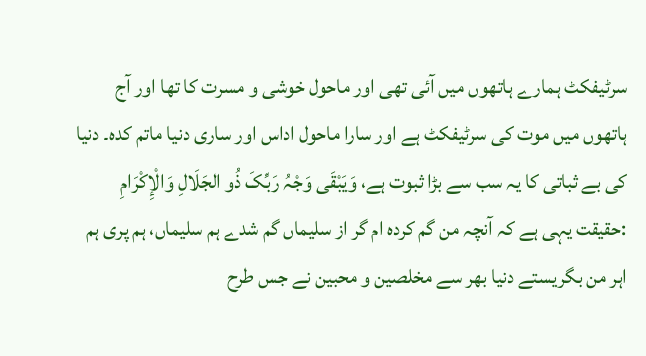سرٹیفکٹ ہمارے ہاتھوں میں آئی تھی اور ماحول خوشی و مسرت کا تھا اور آج ہاتھوں میں موت کی سرٹیفکٹ ہے اور سارا ماحول اداس اور ساری دنیا ماتم کدہ۔ دنیا کی بے ثباتی کا یہ سب سے بڑا ثبوت ہے، وَیَبْقَی وَجْہُ رَبِّکَ ذُو الجَلَالِ وَالْإِکْرَامِ :حقیقت یہی ہے کہ آنچہ من گم کردہ ام گر از سلیماں گم شدے ہم سلیماں، ہم پری ہم اہر من بگریستے دنیا بھر سے مخلصین و محبین نے جس طرح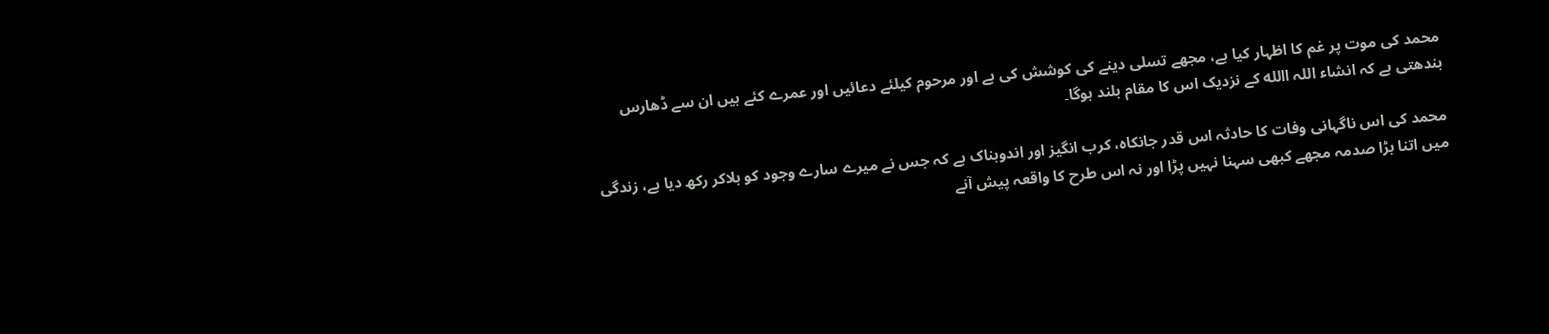محمد کی موت پر غم کا اظہار کیا ہے، مجھے تسلی دینے کی کوشش کی ہے اور مرحوم کیلئے دعائیں اور عمرے کئے ہیں ان سے ڈھارس بندھتی ہے کہ انشاء اللہ االله کے نزدیک اس کا مقام بلند ہوگا۔

محمد کی اس ناگہانی وفات کا حادثہ اس قدر جانکاہ، کرب انگیز اور اندوہناک ہے کہ جس نے میرے سارے وجود کو ہلاکر رکھ دیا ہے، زندگی میں اتنا بڑا صدمہ مجھے کبھی سہنا نہیں پڑا اور نہ اس طرح کا واقعہ پیش آنے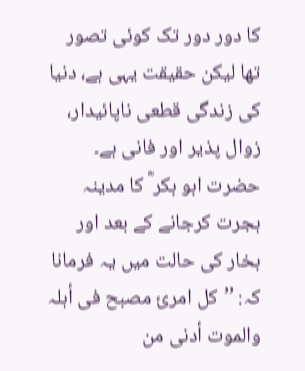کا دور دور تک کوئی تصور تھا لیکن حقیقت یہی ہے، دنیا کی زندگی قطعی ناپائیدار، زوال پذیر اور فانی ہے۔ حضرت ابو بکر ؓ کا مدینہ ہجرت کرجانے کے بعد اور بخار کی حالت میں یہ فرمانا کہ: ’’کل امرئ مصبح فی أہلہ  والموت أدنی من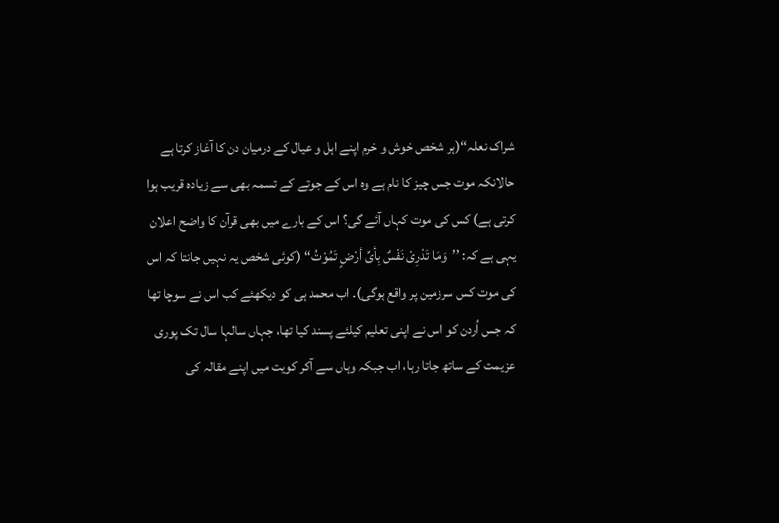شراک نعلہ‘‘(ہر شخص خوش و خرم اپنے اہل و عیال کے درمیان دن کا آغاز کرتا ہے حالانکہ موت جس چیز کا نام ہے وہ اس کے جوتے کے تسمہ بھی سے زیادہ قریب ہوا کرتی ہے) کس کی موت کہاں آئے گی؟ اس کے بارے میں بھی قرآن کا واضح اعلان یہی ہے کہ: ’’وَمَا تَدْرِیْ نَفْسٌ بِأیِّ أرْضٍ تَمُوْتُ‘‘ (کوئی شخص یہ نہیں جانتا کہ اس کی موت کس سرزمین پر واقع ہوگی)۔ اب محمد ہی کو دیکھئے کب اس نے سوچا تھا کہ جس اُردن کو اس نے اپنی تعلیم کیلئے پسند کیا تھا، جہاں سالہا سال تک پوری عزیمت کے ساتھ جاتا رہا، اب جبکہ وہاں سے آکر کویت میں اپنے مقالہ کی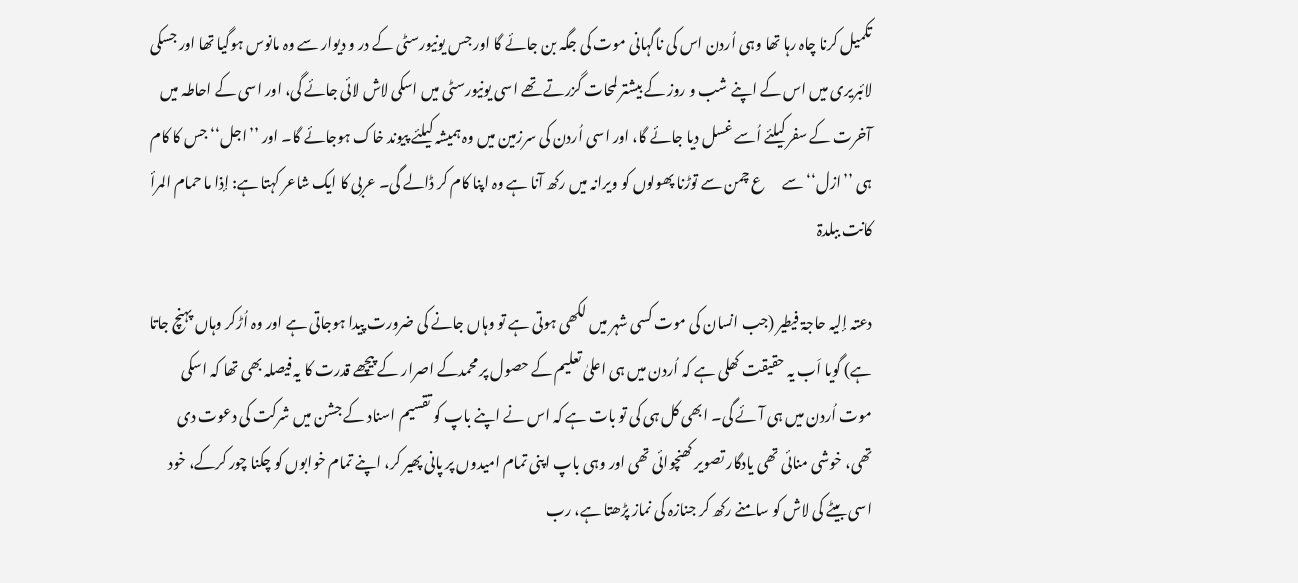تکمیل کرنا چاہ رہا تھا وہی اُردن اس کی ناگہانی موت کی جگہ بن جائے گا اور جس یونیورسٹی کے در و دیوار سے وہ مانوس ہوگیا تھا اور جسکی لائبریری میں اس کے اپنے شب و روز کے بیشتر لمحات گزرتے تھے اسی یونیورسٹی میں اسکی لاش لائی جائے گی، اور اسی کے احاطہ میں آخرت کے سفر کیلئے اُسے غسل دیا جائے گا، اور اسی اُردن کی سرزمین میں وہ ہمیشہ کیلئے پیوند خاک ہوجائے گا۔ اور ’’اجل‘‘ جس کا کام ہی ’’ازل‘‘ سے      ع چمن سے توڑنا پھولوں کو ویرانہ میں رکھ آنا ہے وہ اپنا کام کر ڈالے گی۔ عربی کا ایک شاعر کہتا ہے: إذا ما حمام المرأ کانت ببلدۃ

دعتہ إلیہ حاجۃ فیطیر (جب انسان کی موت کسی شہر میں لکھی ہوتی ہے تو وہاں جانے کی ضرورت پیدا ہوجاتی ہے اور وہ اُڑکر وہاں پہنچ جاتا ہے) گویا اَب یہ حقیقت کھلی ہے کہ اُردن میں ہی اعلیٰ تعلیم کے حصول پر محمدکے اصرار کے پیچھے قدرت کا یہ فیصلہ بھی تھا کہ اسکی موت اُردن میں ہی آئے گی۔ ابھی کل ہی کی تو بات ہے کہ اس نے اپنے باپ کو تقسیم اسناد کے جشن میں شرکت کی دعوت دی تھی، خوشی منائی تھی یادگار تصویر کھنچوائی تھی اور وہی باپ اپنی تمام امیدوں پر پانی پھیر کر، اپنے تمام خوابوں کو چکنا چور کرکے، خود اسی بیٹے کی لاش کو سامنے رکھ کر جنازہ کی نماز پڑھتا ہے، رب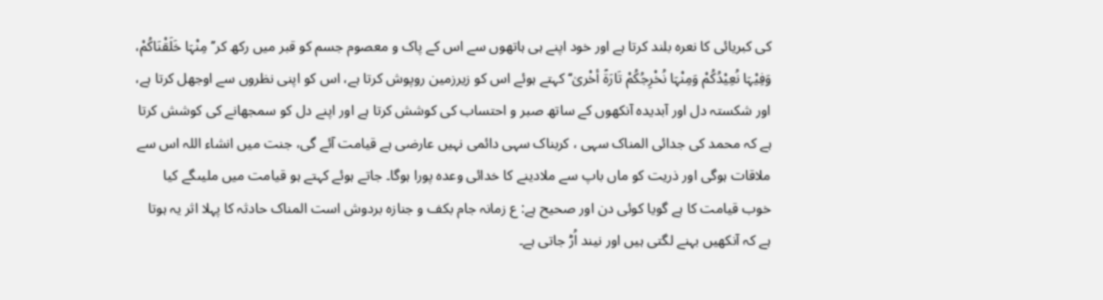کی کبریائی کا نعرہ بلند کرتا ہے اور خود اپنے ہی ہاتھوں سے اس کے پاک و معصوم جسم کو قبر میں رکھ کر’’ مِنْہَا خَلَقْنَاکُمْ، وَفِیْہَا نُعِیْدُکُمْ وَمِنْہَا نُخْرِجُکُمْ تَارَۃً أخْریٰ‘‘ کہتے ہوئے اس کو زیرزمین روپوش کرتا ہے، اس کو اپنی نظروں سے اوجھل کرتا ہے، اور شکستہ دل اور آبدیدہ آنکھوں کے ساتھ صبر و احتساب کی کوشش کرتا ہے اور اپنے دل کو سمجھانے کی کوشش کرتا ہے کہ محمد کی جدائی المناک سہی ، کربناک سہی دائمی نہیں عارضی ہے قیامت آئے گی، جنت میں انشاء اللہ اس سے ملاقات ہوگی اور ذریت کو ماں باپ سے ملادینے کا خدائی وعدہ پورا ہوگا۔ جاتے ہوئے کہتے ہو قیامت میں ملیںگے کیا خوب قیامت کا ہے گویا کوئی دن اور صحیح ہے: ع زمانہ جام بکف و جنازہ بردوش است المناک حادثہ کا پہلا اثر یہ ہوتا ہے کہ آنکھیں بہنے لگتی ہیں اور نیند اُڑ جاتی ہے۔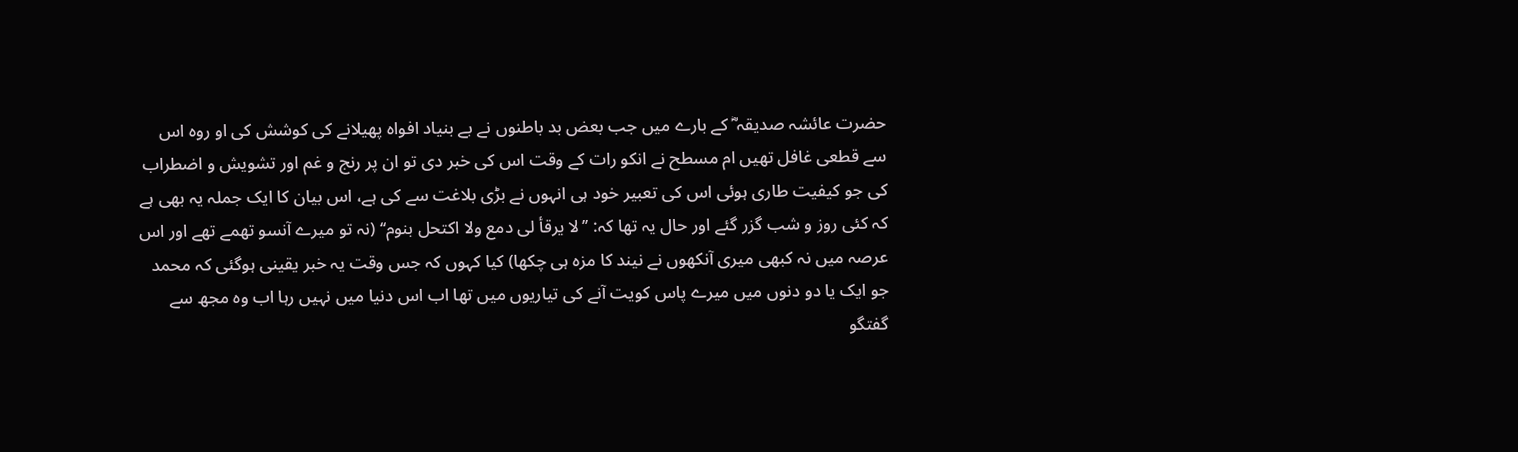حضرت عائشہ صدیقہ ؓ کے بارے میں جب بعض بد باطنوں نے بے بنیاد افواہ پھیلانے کی کوشش کی او روہ اس سے قطعی غافل تھیں ام مسطح نے انکو رات کے وقت اس کی خبر دی تو ان پر رنج و غم اور تشویش و اضطراب کی جو کیفیت طاری ہوئی اس کی تعبیر خود ہی انہوں نے بڑی بلاغت سے کی ہے، اس بیان کا ایک جملہ یہ بھی ہے کہ کئی روز و شب گزر گئے اور حال یہ تھا کہ: ’’لا یرقأ لی دمع ولا اکتحل بنوم‘‘ (نہ تو میرے آنسو تھمے تھے اور اس عرصہ میں نہ کبھی میری آنکھوں نے نیند کا مزہ ہی چکھا) کیا کہوں کہ جس وقت یہ خبر یقینی ہوگئی کہ محمد جو ایک یا دو دنوں میں میرے پاس کویت آنے کی تیاریوں میں تھا اب اس دنیا میں نہیں رہا اب وہ مجھ سے گفتگو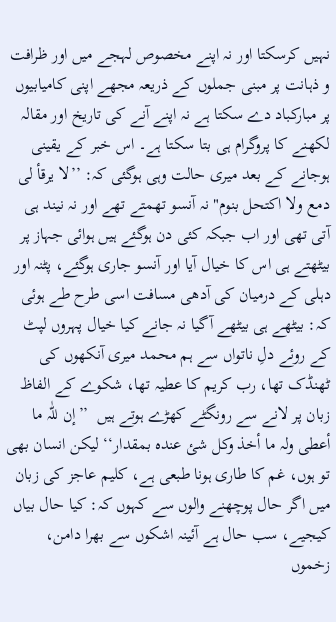نہیں کرسکتا اور نہ اپنے مخصوص لہجے میں اور ظرافت و ذہانت پر مبنی جملوں کے ذریعہ مجھے اپنی کامیابیوں پر مبارکباد دے سکتا ہے نہ اپنے آنے کی تاریخ اور مقالہ لکھنے کا پروگرام ہی بتا سکتا ہے۔ اس خبر کے یقینی ہوجانے کے بعد میری حالت وہی ہوگئی کہ: ’’لا یرقأ لی دمع ولا اکتحل بنوم" نہ آنسو تھمتے تھے اور نہ نیند ہی آتی تھی اور اب جبکہ کئی دن ہوگئے ہیں ہوائی جہاز پر بیٹھتے ہی اس کا خیال آیا اور آنسو جاری ہوگئے، پٹنہ اور دہلی کے درمیان کی آدھی مسافت اسی طرح طے ہوئی کہ: بیٹھے ہی بیٹھے آگیا نہ جانے کیا خیال پہروں لپٹ کے روئے دلِ ناتواں سے ہم محمد میری آنکھوں کی ٹھنڈک تھا، رب کریم کا عطیہ تھا، شکوے کے الفاظ زبان پر لانے سے رونگٹے کھڑے ہوتے ہیں  ’’إن للّٰہ ما أعطی ولہ ما أخذ وکل شئ عندہ بمقدار‘‘ لیکن انسان بھی تو ہوں، غم کا طاری ہونا طبعی ہے، کلیم عاجز کی زبان میں اگر حال پوچھنے والوں سے کہوں کہ: کیا حال بیاں کیجیے، سب حال ہے آئینہ اشکوں سے بھرا دامن، زخموں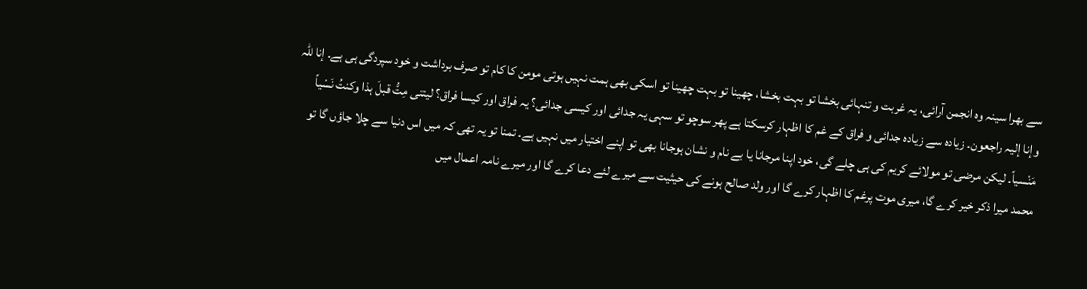سے بھرا سینہ وہ انجمن آرائی، یہ غربت و تنہائی بخشا تو بہت بخشا، چھینا تو بہت چھینا تو اسکی بھی ہمت نہیں ہوتی مومن کا کام تو صرف برداشت و خود سپردگی ہی ہے۔ إنا للّٰہ وإنا إلیہ راجعون۔ زیادہ سے زیادہ جدائی و فراق کے غم کا اظہار کرسکتا ہے پھر سوچو تو سہی یہ جدائی اور کیسی جدائی؟ یہ فراق اور کیسا فراق؟ لیتنی مِتُّ قبلَ ہذا وکنتُ نَسْیاً مَنْسیاً۔ لیکن مرضی تو مولائے کریم کی ہی چلے گی، خود اپنا مرجانا یا بے نام و نشان ہوجانا بھی تو اپنے اختیار میں نہیں ہے۔ تمنا تو یہ تھی کہ میں اس دنیا سے چلا جاؤں گا تو محمد میرا ذکر خیر کرے گا، میری موت پرغم کا اظہار کرے گا اور ولد صالح ہونے کی حیثیت سے میرے لئے دعا کرے گا اور میرے نامہ اعمال میں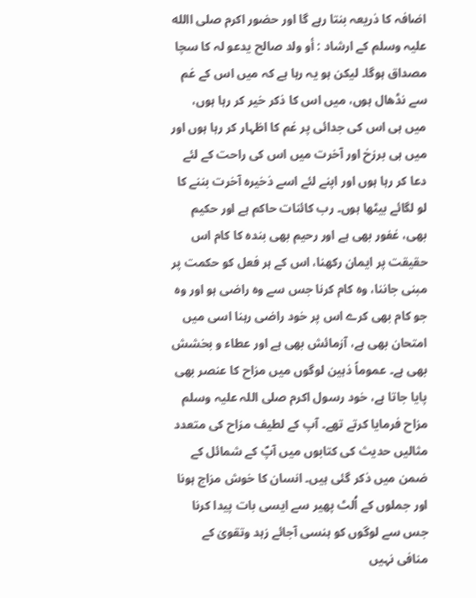اضافہ کا ذریعہ بنتا رہے گا اور حضور اکرم صلی االله علیہ وسلم کے ارشاد : أو ولد صالح یدعو لہ کا سچا مصداق ہوگا۔ لیکن ہو یہ رہا ہے کہ میں اس کے غم سے نڈھال ہوں، میں اس کا ذکر خیر کر رہا ہوں، میں ہی اس کی جدائی پر غم کا اظہار کر رہا ہوں اور میں ہی برزخ اور آخرت میں اس کی راحت کے لئے دعا کر رہا ہوں اور اپنے لئے اسے ذخیرہ آخرت بننے کا لو لگائے بیٹھا ہوں۔ رب کائنات حاکم ہے اور حکیم بھی، غفور بھی ہے اور رحیم بھی بندہ کا کام اس حقیقت پر ایمان رکھنا، اس کے ہر فعل کو حکمت پر مبنی جاننا، وہ کام کرنا جس سے وہ راضی ہو اور وہ جو کام بھی کرے اس پر خود راضی رہنا اسی میں امتحان بھی ہے، آزمائش بھی ہے اور عطاء و بخشش بھی ہے۔ عموماً ذہین لوگوں میں مزاح کا عنصر بھی پایا جاتا ہے، خود رسول اکرم صلی اللہ علیہ وسلم مزاح فرمایا کرتے تھے۔ آپ کے لطیف مزاح کی متعدد مثالیں حدیث کی کتابوں میں آپؐ کے شمائل کے ضمن میں ذکر گئی ہیں۔ انسان کا خوش مزاج ہونا اور جملوں کے اُلٹ پھیر سے ایسی بات پیدا کرنا جس سے لوگوں کو ہنسی آجائے زہد وتقویٰ کے منافی نہیں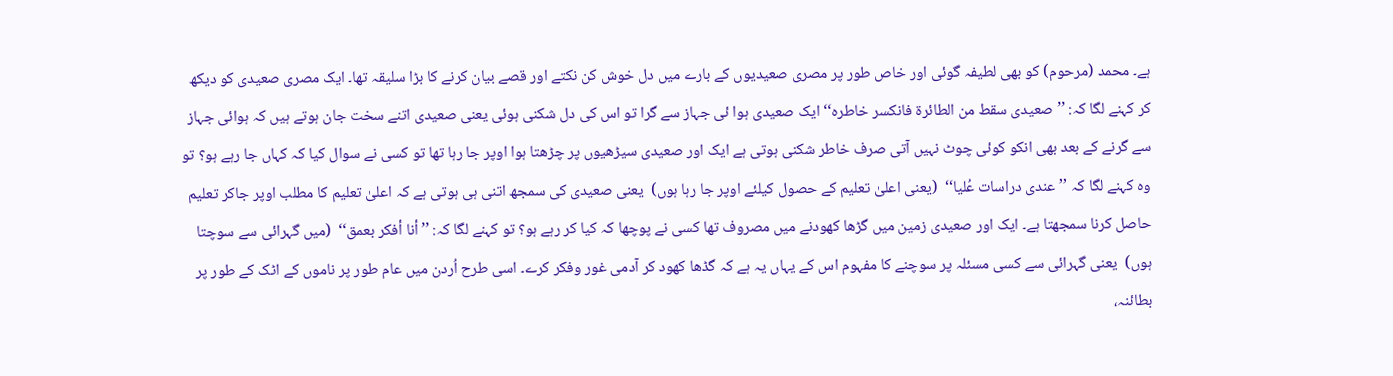ہے۔ محمد (مرحوم) کو بھی لطیفہ گوئی اور خاص طور پر مصری صعیدیوں کے بارے میں دل خوش کن نکتے اور قصے بیان کرنے کا بڑا سلیقہ تھا۔ ایک مصری صعیدی کو دیکھ کر کہنے لگا کہ: ’’صعیدی سقط من الطائرۃ فانکسر خاطرہ‘‘ ایک صعیدی ہوا ئی جہاز سے گرا تو اس کی دل شکنی ہوئی یعنی صعیدی اتنے سخت جان ہوتے ہیں کہ ہوائی جہاز سے گرنے کے بعد بھی انکو کوئی چوٹ نہیں آتی صرف خاطر شکنی ہوتی ہے ایک اور صعیدی سیڑھیوں پر چڑھتا ہوا اوپر جا رہا تھا تو کسی نے سوال کیا کہ کہاں جا رہے ہو؟ تو وہ کہنے لگا کہ ’’عندی دراسات عُلیا‘‘  (یعنی اعلیٰ تعلیم کے حصول کیلئے اوپر جا رہا ہوں)  یعنی صعیدی کی سمجھ اتنی ہی ہوتی ہے کہ اعلیٰ تعلیم کا مطلب اوپر جاکر تعلیم حاصل کرنا سمجھتا ہے۔ ایک اور صعیدی زمین میں گڑھا کھودنے میں مصروف تھا کسی نے پوچھا کہ کیا کر رہے ہو؟ تو کہنے لگا کہ: ’’أنا أفکر بعمق‘‘  (میں گہرائی سے سوچتا ہوں)  یعنی گہرائی سے کسی مسئلہ پر سوچنے کا مفہوم اس کے یہاں یہ ہے کہ گڈھا کھود کر آدمی غور وفکر کرے۔ اسی طرح اُردن میں عام طور پر ناموں کے اٹک کے طور پر بطائنہ،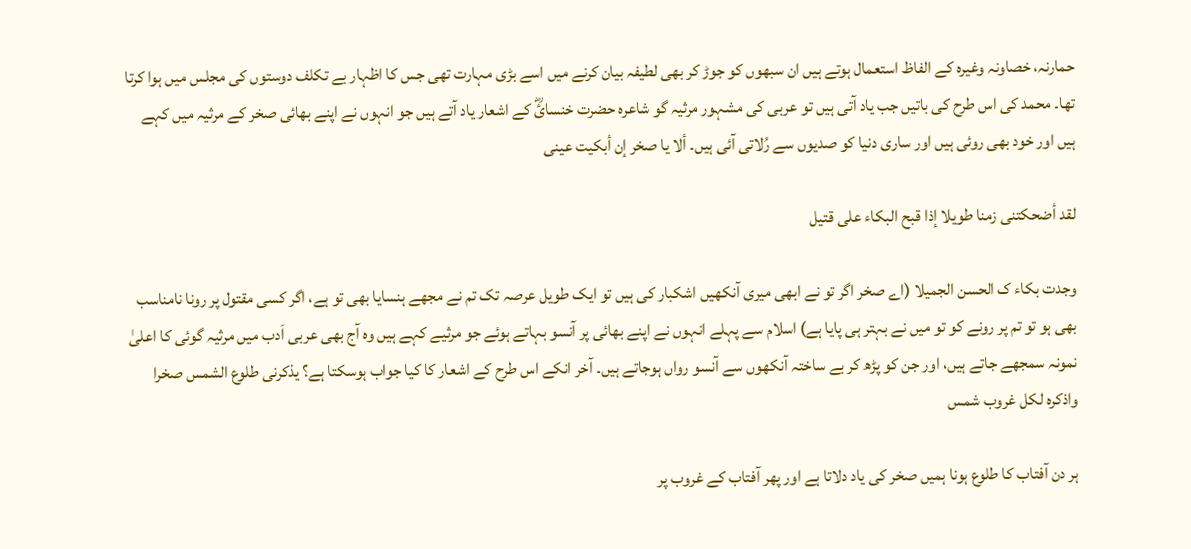حمارنہ، خصاونہ وغیرہ کے الفاظ استعمال ہوتے ہیں ان سبھوں کو جوڑ کر بھی لطیفہ بیان کرنے میں اسے بڑی مہارت تھی جس کا اظہار بے تکلف دوستوں کی مجلس میں ہوا کرتا تھا۔ محمد کی اس طرح کی باتیں جب یاد آتی ہیں تو عربی کی مشہور مرثیہ گو شاعرہ حضرت خنسائؓ کے اشعار یاد آتے ہیں جو انہوں نے اپنے بھائی صخر کے مرثیہ میں کہے ہیں اور خود بھی روئی ہیں اور ساری دنیا کو صدیوں سے رُلاتی آئی ہیں۔ ألا یا صخر إن أبکیت عینی

لقد أضحکتنی زمنا طویلا إذا قبح البکاء علی قتیل

وجدت بکاء ک الحسن الجمیلا (اے صخر اگر تو نے ابھی میری آنکھیں اشکبار کی ہیں تو ایک طویل عرصہ تک تم نے مجھے ہنسایا بھی تو ہے، اگر کسی مقتول پر رونا نامناسب بھی ہو تو تم پر رونے کو تو میں نے بہتر ہی پایا ہے) اسلام سے پہلے انہوں نے اپنے بھائی پر آنسو بہاتے ہوئے جو مرثیے کہے ہیں وہ آج بھی عربی اَدب میں مرثیہ گوئی کا اعلیٰ نمونہ سمجھے جاتے ہیں، اور جن کو پڑھ کر بے ساختہ آنکھوں سے آنسو رواں ہوجاتے ہیں۔ آخر انکے اس طرح کے اشعار کا کیا جواب ہوسکتا ہے؟ یذکرنی طلوع الشمس صخرا واذکرہ لکل غروب شمس

ہر دن آفتاب کا طلوع ہونا ہمیں صخر کی یاد دلاتا ہے اور پھر آفتاب کے غروب پر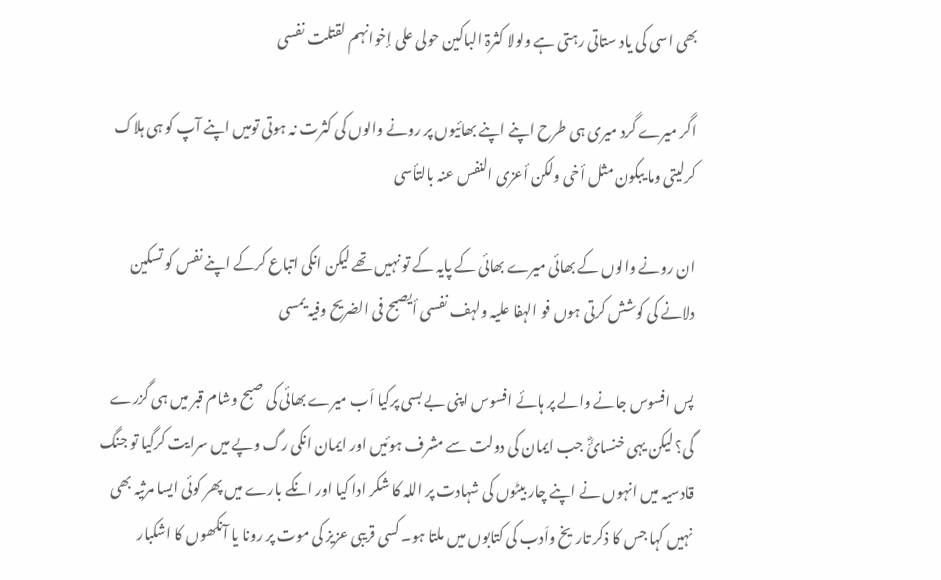بھی اسی کی یاد ستاتی رہتی ہے ولولا کثرۃ الباکین حولی علی إخوانہم لقتلت نفسی

اگر میرے گرد میری ہی طرح اپنے اپنے بھائیوں پر رونے والوں کی کثرت نہ ہوتی تومیں اپنے آپ کو ہی ہلاک کرلیتی وما یبکون مثل أخی ولکن أعزی النفس عنہ بالتأسی

ان رونے والوں کے بھائی میرے بھائی کے پایہ کے تو نہیں تھے لیکن انکی اتباع کرکے اپنے نفس کو تسکین دلانے کی کوشش کرتی ہوں فو الہفا علیہ ولہف نفسی أیصبح فی الضریح وفیہ یمسی

پس افسوس جانے والے پر ہائے افسوس اپنی بے بسی پرکیا اَب میرے بھائی کی صبح وشام قبر میں ہی گزرے گی؟ لیکن یہی خنسائؓ جب ایمان کی دولت سے مشرف ہوئیں اور ایمان انکی رگ وپے میں سرایت کرگیا تو جنگ قادسیہ میں انہوں نے اپنے چار بیٹوں کی شہادت پر اللہ کا شکر ادا کیا اور انکے بارے میں پھر کوئی ایسا مرثیہ بھی نہیں کہا جس کا ذکر تاریخ واَدب کی کتابوں میں ملتا ہو۔ کسی قریبی عزیز کی موت پر رونا یا آنکھوں کا اشکبار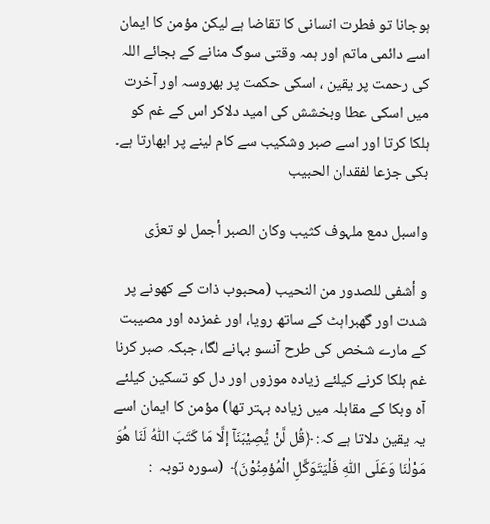ہوجانا تو فطرت انسانی کا تقاضا ہے لیکن مؤمن کا ایمان اسے دائمی ماتم اور ہمہ وقتی سوگ منانے کے بجائے اللہ کی رحمت پر یقین ، اسکی حکمت پر بھروسہ اور آخرت میں اسکی عطا وبخشش کی امید دلاکر اس کے غم کو ہلکا کرتا اور اسے صبر وشکیب سے کام لینے پر ابھارتا ہے۔ بکی جزعا لفقدان الحبیب

واسبل دمع ملہوف کثیب وکان الصبر أجمل لو تعزّی

و أشفی للصدور من النحیب (محبوب ذات کے کھونے پر شدت اور گھبراہٹ کے ساتھ رویا، اور غمزدہ اور مصیبت کے مارے شخص کی طرح آنسو بہانے لگا، جبکہ صبر کرنا غم ہلکا کرنے کیلئے زیادہ موزوں اور دل کو تسکین کیلئے آہ وبکا کے مقابلہ میں زیادہ بہتر تھا) مؤمن کا ایمان اسے یہ یقین دلاتا ہے کہ: ﴿قُل لَّنْ یُّصِیْبَنَآ إلَّا مَا کَتَبَ اللّٰہُ لَنَا ھُوَ مَوْلٰنَا وَعَلَی اللّٰہِ فَلْیَتَوَکَّلِ الْمُؤمِنُوْنَ﴾  (سورہ توبہ  :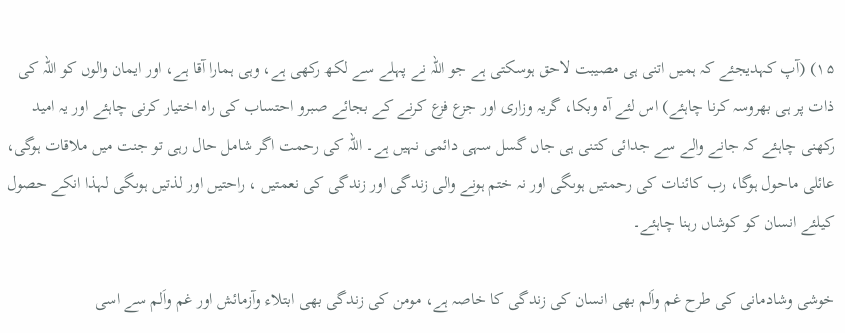۱۵) (آپ کہدیجئے کہ ہمیں اتنی ہی مصیبت لاحق ہوسکتی ہے جو اللہ نے پہلے سے لکھ رکھی ہے، وہی ہمارا آقا ہے، اور ایمان والوں کو اللہ کی ذات پر ہی بھروسہ کرنا چاہئے) اس لئے آہ وبکا، گریہ وزاری اور جزع فزع کرنے کے بجائے صبرو احتساب کی راہ اختیار کرنی چاہئے اور یہ امید رکھنی چاہئے کہ جانے والے سے جدائی کتنی ہی جاں گسل سہی دائمی نہیں ہے۔ اللہ کی رحمت اگر شامل حال رہی تو جنت میں ملاقات ہوگی، عائلی ماحول ہوگا، رب کائنات کی رحمتیں ہوںگی اور نہ ختم ہونے والی زندگی اور زندگی کی نعمتیں ، راحتیں اور لذتیں ہوںگی لہذا انکے حصول کیلئے انسان کو کوشاں رہنا چاہئے۔

خوشی وشادمانی کی طرح غم واَلم بھی انسان کی زندگی کا خاصہ ہے، مومن کی زندگی بھی ابتلاء وآزمائش اور غم واَلم سے اسی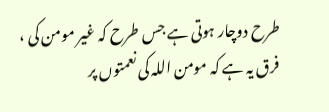طرح دوچار ہوتی ہے جس طرح کہ غیر مومن کی ، فرق یہ ہے کہ مومن اللہ کی نعمتوں پر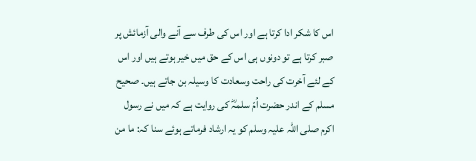اس کا شکر ادا کرتا ہے اور اس کی طرف سے آنے والی آزمائش پر صبر کرتا ہے تو دونوں ہی اس کے حق میں خیر ہوتے ہیں اور اس کے لئے آخرت کی راحت وسعادت کا وسیلہ بن جاتے ہیں۔ صحیح مسلم کے اندر حضرت اُمّ سلمہؓ کی روایت ہے کہ میں نے رسول اکرم صلی اللہ علیہ وسلم کو یہ ارشاد فرماتے ہوئے سنا کہ: ما من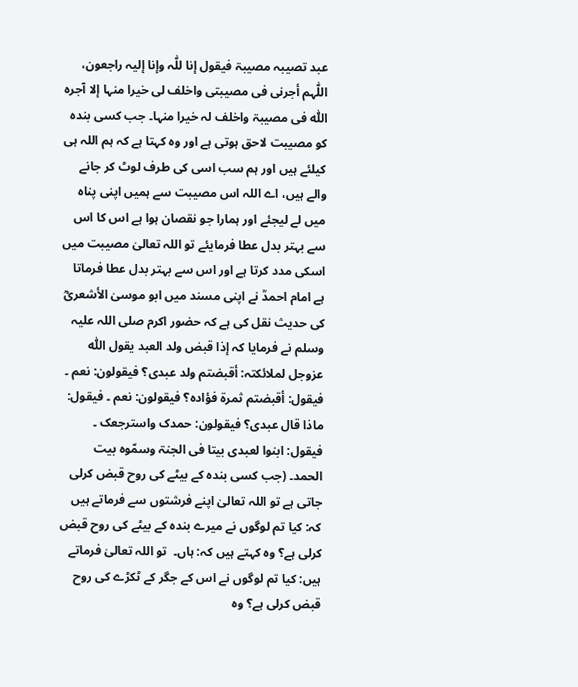عبد تصیبہ مصیبۃ فیقول إنا للّٰہ وإنا إلیہ راجعون، اللّٰہم أجرنی فی مصیبتی واخلف لی خیرا منہا إلا آجرہ اللّٰہ فی مصیبۃ واخلف لہ خیرا منہا۔ جب کسی بندہ کو مصیبت لاحق ہوتی ہے اور وہ کہتا ہے کہ ہم اللہ ہی کیلئے ہیں اور ہم سب اسی کی طرف لوٹ کر جانے والے ہیں، اے اللہ اس مصیبت سے ہمیں اپنی پناہ میں لے لیجئے اور ہمارا جو نقصان ہوا ہے اس کا اس سے بہتر بدل عطا فرمایئے تو اللہ تعالیٰ مصیبت میں اسکی مدد کرتا ہے اور اس سے بہتر بدل عطا فرماتا ہے امام احمدؒ نے اپنی مسند میں ابو موسیٰ الأشعریؓ کی حدیث نقل کی ہے کہ حضور اکرم صلی اللہ علیہ وسلم نے فرمایا کہ إذا قبض ولد العبد یقول اللّٰہ عزوجل لملائکتہ: أقبضتم ولد عبدی؟ فیقولون: نعم ۔ فیقول: أقبضتم ثمرۃ فؤادہ؟ فیقولون: نعم ۔ فیقول: ماذا قال عبدی؟ فیقولون: حمدک واسترجعک ۔ فیقول: ابنوا لعبدی بیتا فی الجنۃ وسمّوہ بیت الحمد۔ (جب کسی بندہ کے بیٹے کی روح قبض کرلی جاتی ہے تو اللہ تعالیٰ اپنے فرشتوں سے فرماتے ہیں کہ: کیا تم لوگوں نے میرے بندہ کے بیٹے کی روح قبض کرلی ہے؟ وہ کہتے ہیں کہ: ہاں۔  تو اللہ تعالیٰ فرماتے ہیں: کیا تم لوگوں نے اس کے جگر کے ٹکڑے کی روح قبض کرلی ہے؟ وہ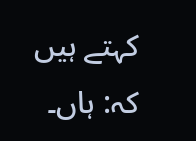کہتے ہیں کہ: ہاں۔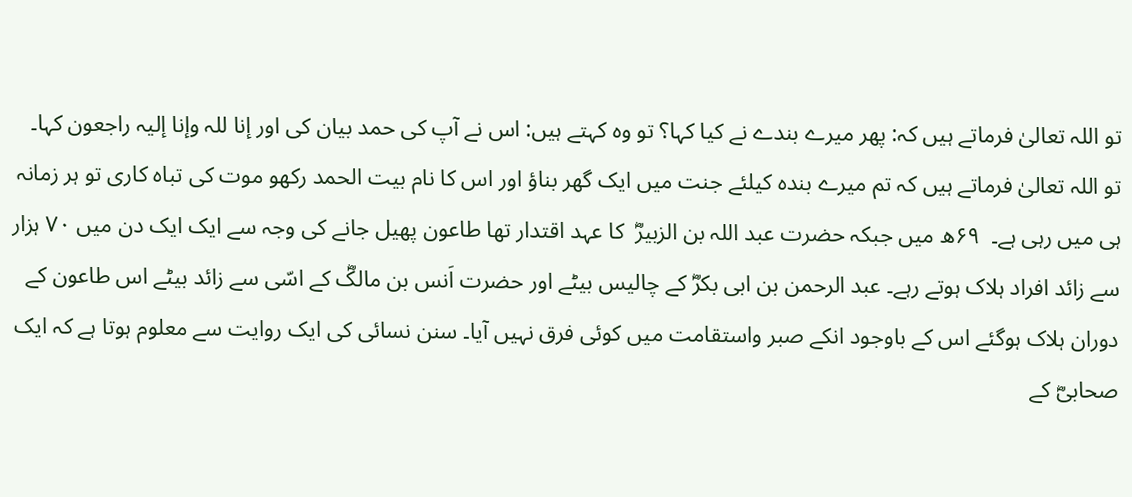تو اللہ تعالیٰ فرماتے ہیں کہ: پھر میرے بندے نے کیا کہا؟ تو وہ کہتے ہیں: اس نے آپ کی حمد بیان کی اور إنا للہ وإنا إلیہ راجعون کہا۔  تو اللہ تعالیٰ فرماتے ہیں کہ تم میرے بندہ کیلئے جنت میں ایک گھر بناؤ اور اس کا نام بیت الحمد رکھو موت کی تباہ کاری تو ہر زمانہ ہی میں رہی ہے۔  ۶۹ھ میں جبکہ حضرت عبد اللہ بن الزبیرؓ  کا عہد اقتدار تھا طاعون پھیل جانے کی وجہ سے ایک ایک دن میں ۷۰ ہزار سے زائد افراد ہلاک ہوتے رہے۔ عبد الرحمن بن ابی بکرؓ کے چالیس بیٹے اور حضرت اَنس بن مالکؓ کے اسّی سے زائد بیٹے اس طاعون کے دوران ہلاک ہوگئے اس کے باوجود انکے صبر واستقامت میں کوئی فرق نہیں آیا۔ سنن نسائی کی ایک روایت سے معلوم ہوتا ہے کہ ایک صحابیؓ کے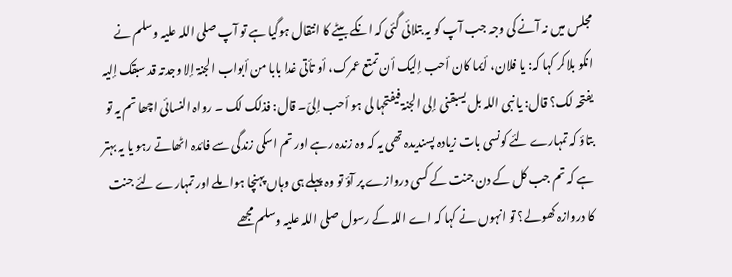مجلس میں نہ آنے کی وجہ جب آپ کو یہ بتلائی گئی کہ انکے بیٹے کا انتقال ہوگیا ہے تو آپ صلی اللہ علیہ وسلم نے انکو بلاکر کہا کہ: یا فلان، أیما کان أحب إلیک أن تمتع عمرک، أو تأتی غدا بابا من أبواب الجنۃ إلا وجدتہ قد سبقک إلیہ یفتحہ لک؟ قال: یا نبی اللہ بل یسبقنی إلی الجنۃ فیفتحہا لی ہو أحب إلیّ۔ قال: فذلک لک ۔ رواہ النسائی اچھا تم یہ تو بتاؤ کہ تمہارے لئے کونسی بات زیادہ پسندیدہ تھی یہ کہ وہ زندہ رہے اور تم اسکی زندگی سے فائدہ اٹھاتے رہو یا یہ بہتر ہے کہ تم جب کل کے دن جنت کے کسی دروازے پر آؤ تو وہ پہلے ہی وہاں پہنچا ہوا ملے اور تمہارے لئے جنت کا دروازہ کھولے؟ تو انہوں نے کہا کہ اے اللہ کے رسول صلی اللہ علیہ وسلم مجھے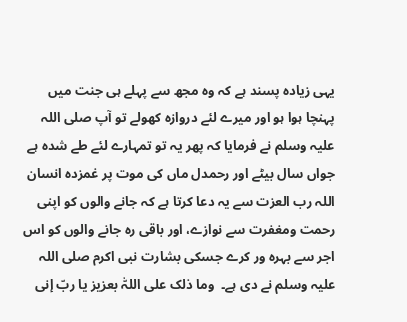یہی زیادہ پسند ہے کہ وہ مجھ سے پہلے ہی جنت میں پہنچا ہوا ہو اور میرے لئے دروازہ کھولے تو آپ صلی اللہ علیہ وسلم نے فرمایا کہ پھر یہ تو تمہارے لئے طے شدہ ہے جواں سال بیٹے اور رحمدل ماں کی موت پر غمزدہ انسان اللہ رب العزت سے یہ دعا کرتا ہے کہ جانے والوں کو اپنی رحمت ومغفرت سے نوازے، اور باقی رہ جانے والوں کو اس اجر سے بہرہ ور کرے جسکی بشارت نبی اکرم صلی اللہ علیہ وسلم نے دی ہے۔  وما ذلک علی اللہّٰ بعزیز یا ربّ إنی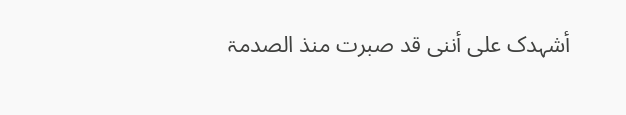أشہدک علی أننی قد صبرت منذ الصدمۃ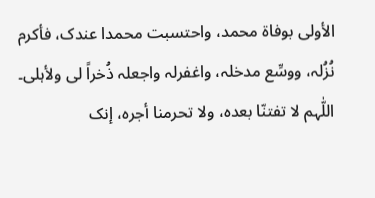الأولی بوفاۃ محمد، واحتسبت محمدا عندک، فأکرم نُزُلہ، ووسِّع مدخلہ، واغفرلہ واجعلہ ذُخراً لی ولأہلی۔ اللّٰہم لا تفتنّا بعدہ، ولا تحرمنا أجرہ، إنک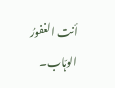أنت الغفورُ الوہّاب۔